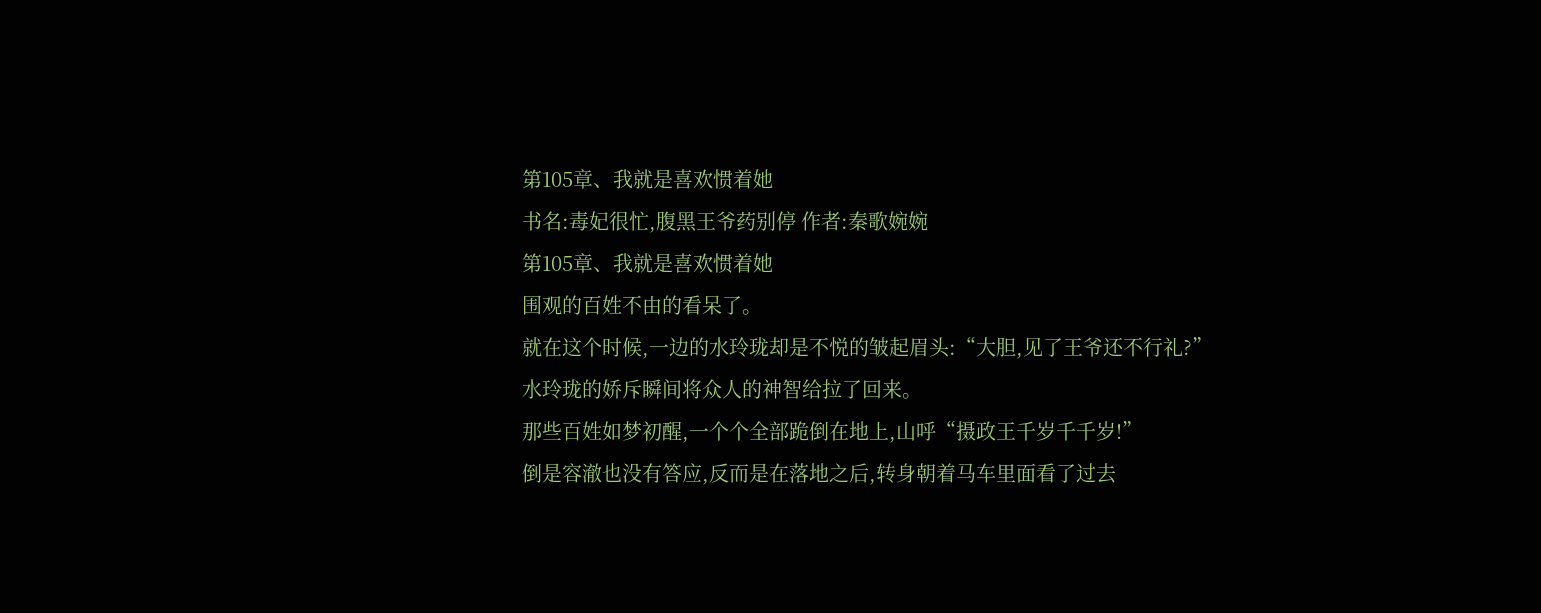第105章、我就是喜欢惯着她
书名:毒妃很忙,腹黑王爷药别停 作者:秦歌婉婉
第105章、我就是喜欢惯着她
围观的百姓不由的看呆了。
就在这个时候,一边的水玲珑却是不悦的皱起眉头:“大胆,见了王爷还不行礼?”
水玲珑的娇斥瞬间将众人的神智给拉了回来。
那些百姓如梦初醒,一个个全部跪倒在地上,山呼“摄政王千岁千千岁!”
倒是容澈也没有答应,反而是在落地之后,转身朝着马车里面看了过去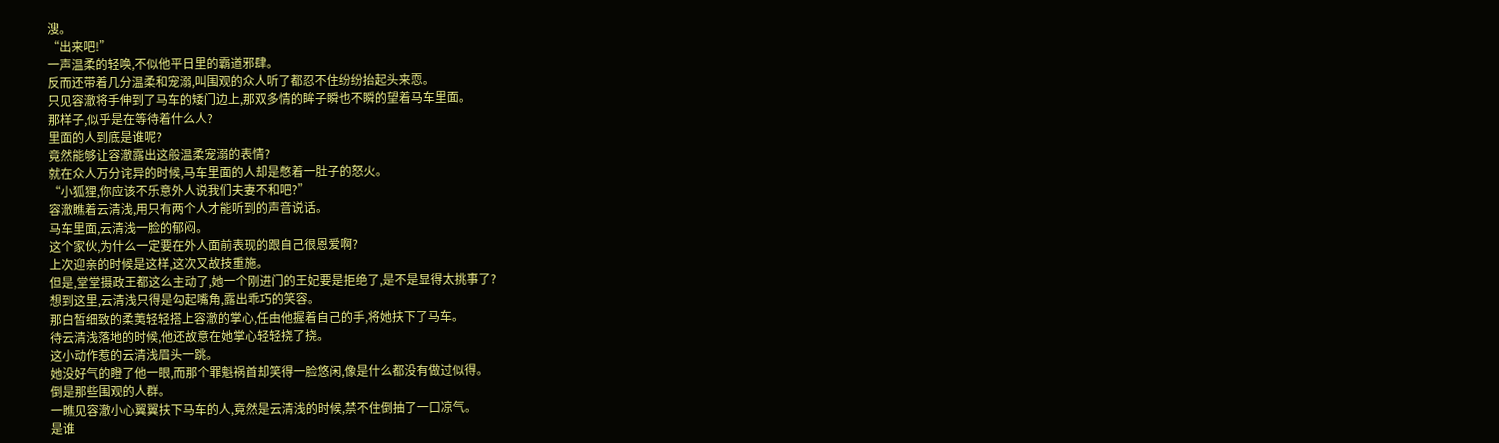溲。
“出来吧!”
一声温柔的轻唤,不似他平日里的霸道邪肆。
反而还带着几分温柔和宠溺,叫围观的众人听了都忍不住纷纷抬起头来恧。
只见容澈将手伸到了马车的矮门边上,那双多情的眸子瞬也不瞬的望着马车里面。
那样子,似乎是在等待着什么人?
里面的人到底是谁呢?
竟然能够让容澈露出这般温柔宠溺的表情?
就在众人万分诧异的时候,马车里面的人却是憋着一肚子的怒火。
“小狐狸,你应该不乐意外人说我们夫妻不和吧?”
容澈瞧着云清浅,用只有两个人才能听到的声音说话。
马车里面,云清浅一脸的郁闷。
这个家伙,为什么一定要在外人面前表现的跟自己很恩爱啊?
上次迎亲的时候是这样,这次又故技重施。
但是,堂堂摄政王都这么主动了,她一个刚进门的王妃要是拒绝了,是不是显得太挑事了?
想到这里,云清浅只得是勾起嘴角,露出乖巧的笑容。
那白皙细致的柔荑轻轻搭上容澈的掌心,任由他握着自己的手,将她扶下了马车。
待云清浅落地的时候,他还故意在她掌心轻轻挠了挠。
这小动作惹的云清浅眉头一跳。
她没好气的瞪了他一眼,而那个罪魁祸首却笑得一脸悠闲,像是什么都没有做过似得。
倒是那些围观的人群。
一瞧见容澈小心翼翼扶下马车的人,竟然是云清浅的时候,禁不住倒抽了一口凉气。
是谁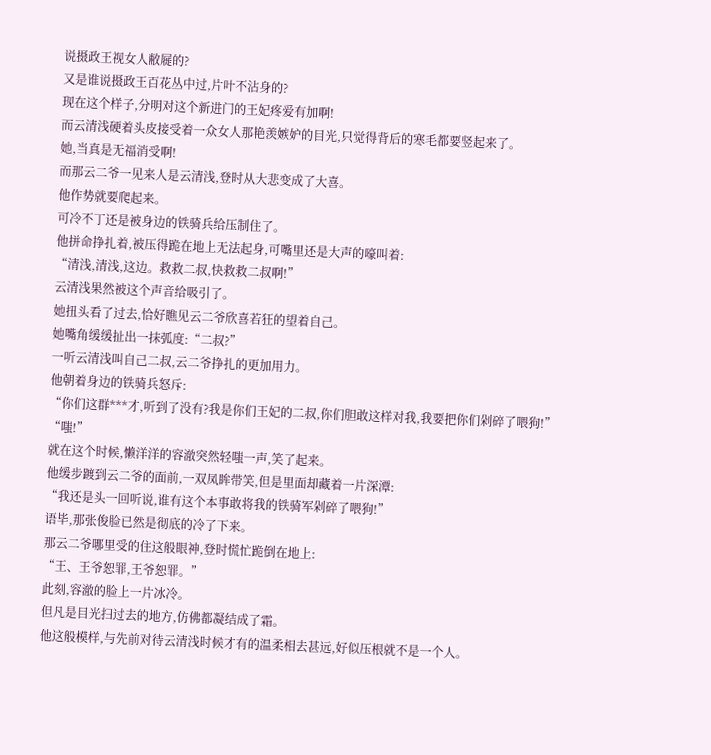说摄政王视女人敝屣的?
又是谁说摄政王百花丛中过,片叶不沾身的?
现在这个样子,分明对这个新进门的王妃疼爱有加啊!
而云清浅硬着头皮接受着一众女人那艳羡嫉妒的目光,只觉得背后的寒毛都要竖起来了。
她,当真是无福消受啊!
而那云二爷一见来人是云清浅,登时从大悲变成了大喜。
他作势就要爬起来。
可冷不丁还是被身边的铁骑兵给压制住了。
他拼命挣扎着,被压得跪在地上无法起身,可嘴里还是大声的嚎叫着:
“清浅,清浅,这边。救救二叔,快救救二叔啊!”
云清浅果然被这个声音给吸引了。
她扭头看了过去,恰好瞧见云二爷欣喜若狂的望着自己。
她嘴角缓缓扯出一抹弧度:“二叔?”
一听云清浅叫自己二叔,云二爷挣扎的更加用力。
他朝着身边的铁骑兵怒斥:
“你们这群***才,听到了没有?我是你们王妃的二叔,你们胆敢这样对我,我要把你们剁碎了喂狗!”
“嗤!”
就在这个时候,懒洋洋的容澈突然轻嗤一声,笑了起来。
他缓步踱到云二爷的面前,一双凤眸带笑,但是里面却藏着一片深潭:
“我还是头一回听说,谁有这个本事敢将我的铁骑军剁碎了喂狗!”
语毕,那张俊脸已然是彻底的冷了下来。
那云二爷哪里受的住这般眼神,登时慌忙跪倒在地上:
“王、王爷恕罪,王爷恕罪。”
此刻,容澈的脸上一片冰冷。
但凡是目光扫过去的地方,仿佛都凝结成了霜。
他这般模样,与先前对待云清浅时候才有的温柔相去甚远,好似压根就不是一个人。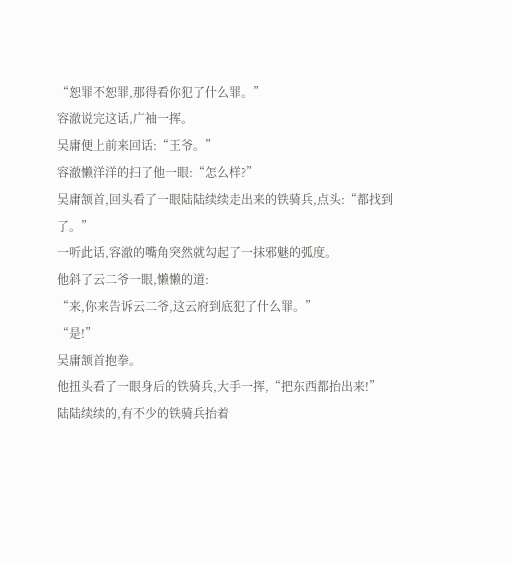“恕罪不恕罪,那得看你犯了什么罪。”
容澈说完这话,广袖一挥。
吴庸便上前来回话:“王爷。”
容澈懒洋洋的扫了他一眼:“怎么样?”
吴庸颔首,回头看了一眼陆陆续续走出来的铁骑兵,点头:“都找到了。”
一听此话,容澈的嘴角突然就勾起了一抹邪魅的弧度。
他斜了云二爷一眼,懒懒的道:
“来,你来告诉云二爷,这云府到底犯了什么罪。”
“是!”
吴庸颔首抱拳。
他扭头看了一眼身后的铁骑兵,大手一挥,“把东西都抬出来!”
陆陆续续的,有不少的铁骑兵抬着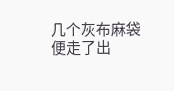几个灰布麻袋便走了出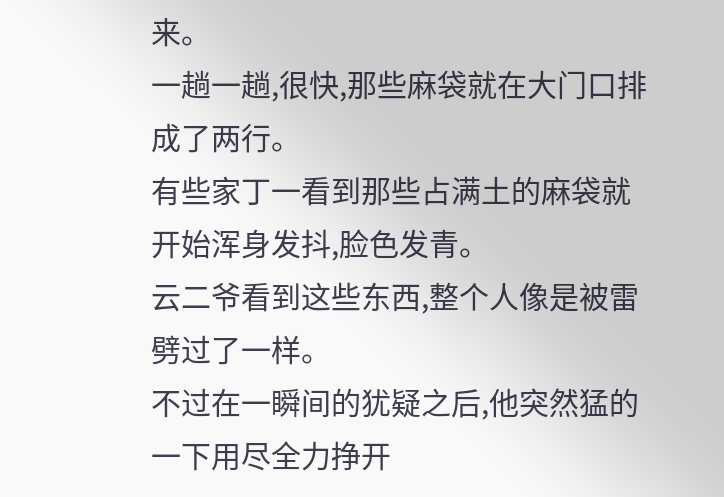来。
一趟一趟,很快,那些麻袋就在大门口排成了两行。
有些家丁一看到那些占满土的麻袋就开始浑身发抖,脸色发青。
云二爷看到这些东西,整个人像是被雷劈过了一样。
不过在一瞬间的犹疑之后,他突然猛的一下用尽全力挣开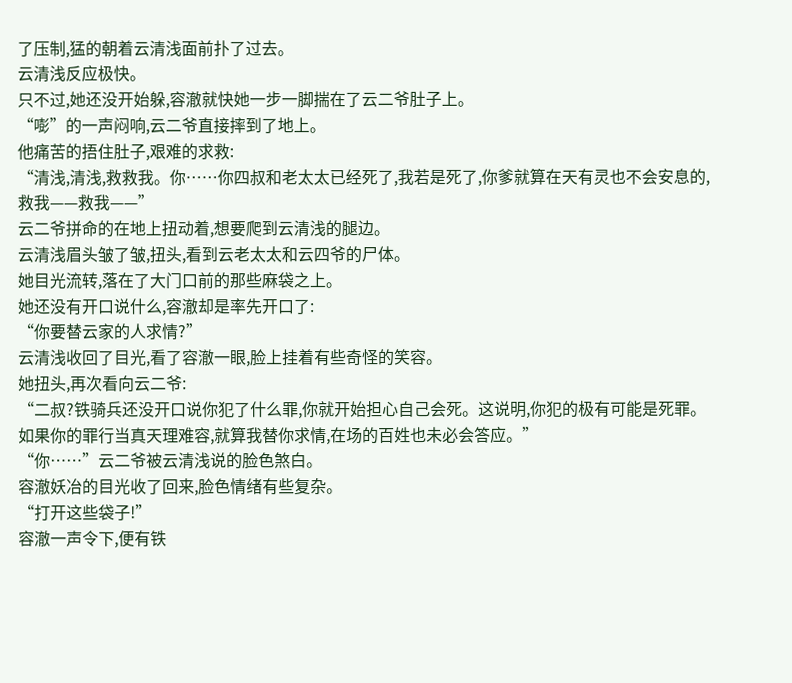了压制,猛的朝着云清浅面前扑了过去。
云清浅反应极快。
只不过,她还没开始躲,容澈就快她一步一脚揣在了云二爷肚子上。
“嘭”的一声闷响,云二爷直接摔到了地上。
他痛苦的捂住肚子,艰难的求救:
“清浅,清浅,救救我。你……你四叔和老太太已经死了,我若是死了,你爹就算在天有灵也不会安息的,救我——救我——”
云二爷拼命的在地上扭动着,想要爬到云清浅的腿边。
云清浅眉头皱了皱,扭头,看到云老太太和云四爷的尸体。
她目光流转,落在了大门口前的那些麻袋之上。
她还没有开口说什么,容澈却是率先开口了:
“你要替云家的人求情?”
云清浅收回了目光,看了容澈一眼,脸上挂着有些奇怪的笑容。
她扭头,再次看向云二爷:
“二叔?铁骑兵还没开口说你犯了什么罪,你就开始担心自己会死。这说明,你犯的极有可能是死罪。
如果你的罪行当真天理难容,就算我替你求情,在场的百姓也未必会答应。”
“你……”云二爷被云清浅说的脸色煞白。
容澈妖冶的目光收了回来,脸色情绪有些复杂。
“打开这些袋子!”
容澈一声令下,便有铁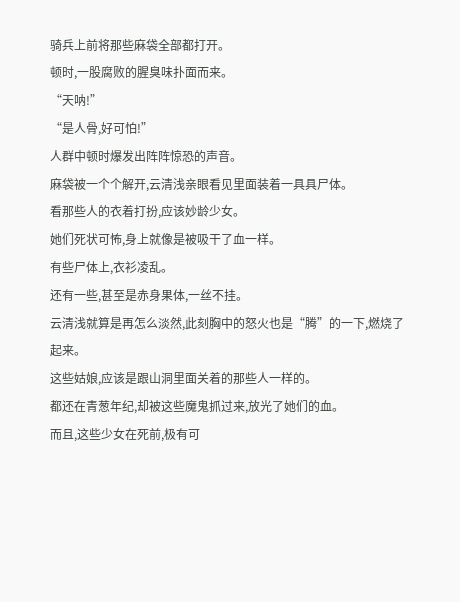骑兵上前将那些麻袋全部都打开。
顿时,一股腐败的腥臭味扑面而来。
“天呐!”
“是人骨,好可怕!”
人群中顿时爆发出阵阵惊恐的声音。
麻袋被一个个解开,云清浅亲眼看见里面装着一具具尸体。
看那些人的衣着打扮,应该妙龄少女。
她们死状可怖,身上就像是被吸干了血一样。
有些尸体上,衣衫凌乱。
还有一些,甚至是赤身果体,一丝不挂。
云清浅就算是再怎么淡然,此刻胸中的怒火也是“腾”的一下,燃烧了起来。
这些姑娘,应该是跟山洞里面关着的那些人一样的。
都还在青葱年纪,却被这些魔鬼抓过来,放光了她们的血。
而且,这些少女在死前,极有可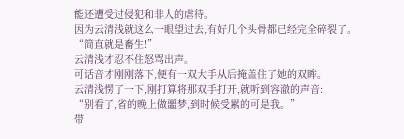能还遭受过侵犯和非人的虐待。
因为云清浅就这么一眼望过去,有好几个头骨都已经完全碎裂了。
“简直就是畜生!”
云清浅才忍不住怒骂出声。
可话音才刚刚落下,便有一双大手从后掩盖住了她的双眸。
云清浅愣了一下,刚打算将那双手打开,就听到容澈的声音:
“别看了,省的晚上做噩梦,到时候受累的可是我。”
带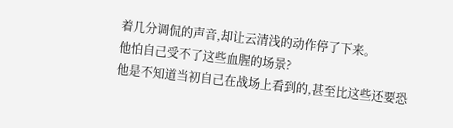着几分调侃的声音,却让云清浅的动作停了下来。
他怕自己受不了这些血腥的场景?
他是不知道当初自己在战场上看到的,甚至比这些还要恐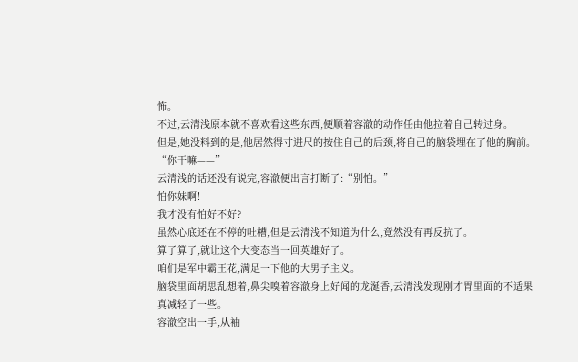怖。
不过,云清浅原本就不喜欢看这些东西,便顺着容澈的动作任由他拉着自己转过身。
但是,她没料到的是,他居然得寸进尺的按住自己的后颈,将自己的脑袋埋在了他的胸前。
“你干嘛——”
云清浅的话还没有说完,容澈便出言打断了:“别怕。”
怕你妹啊!
我才没有怕好不好?
虽然心底还在不停的吐槽,但是云清浅不知道为什么,竟然没有再反抗了。
算了算了,就让这个大变态当一回英雄好了。
咱们是军中霸王花,满足一下他的大男子主义。
脑袋里面胡思乱想着,鼻尖嗅着容澈身上好闻的龙涎香,云清浅发现刚才胃里面的不适果真减轻了一些。
容澈空出一手,从袖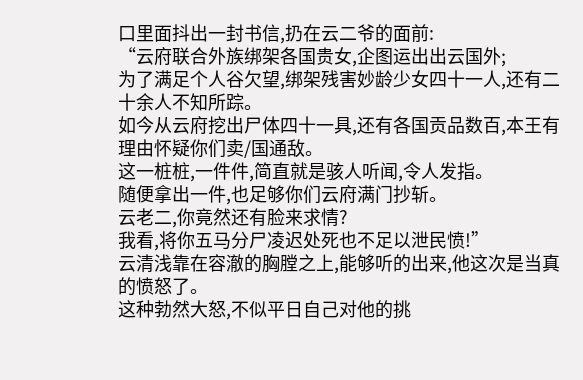口里面抖出一封书信,扔在云二爷的面前:
“云府联合外族绑架各国贵女,企图运出出云国外;
为了满足个人谷欠望,绑架残害妙龄少女四十一人,还有二十余人不知所踪。
如今从云府挖出尸体四十一具,还有各国贡品数百,本王有理由怀疑你们卖/国通敌。
这一桩桩,一件件,简直就是骇人听闻,令人发指。
随便拿出一件,也足够你们云府满门抄斩。
云老二,你竟然还有脸来求情?
我看,将你五马分尸凌迟处死也不足以泄民愤!”
云清浅靠在容澈的胸膛之上,能够听的出来,他这次是当真的愤怒了。
这种勃然大怒,不似平日自己对他的挑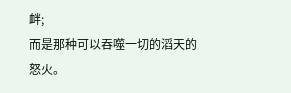衅;
而是那种可以吞噬一切的滔天的怒火。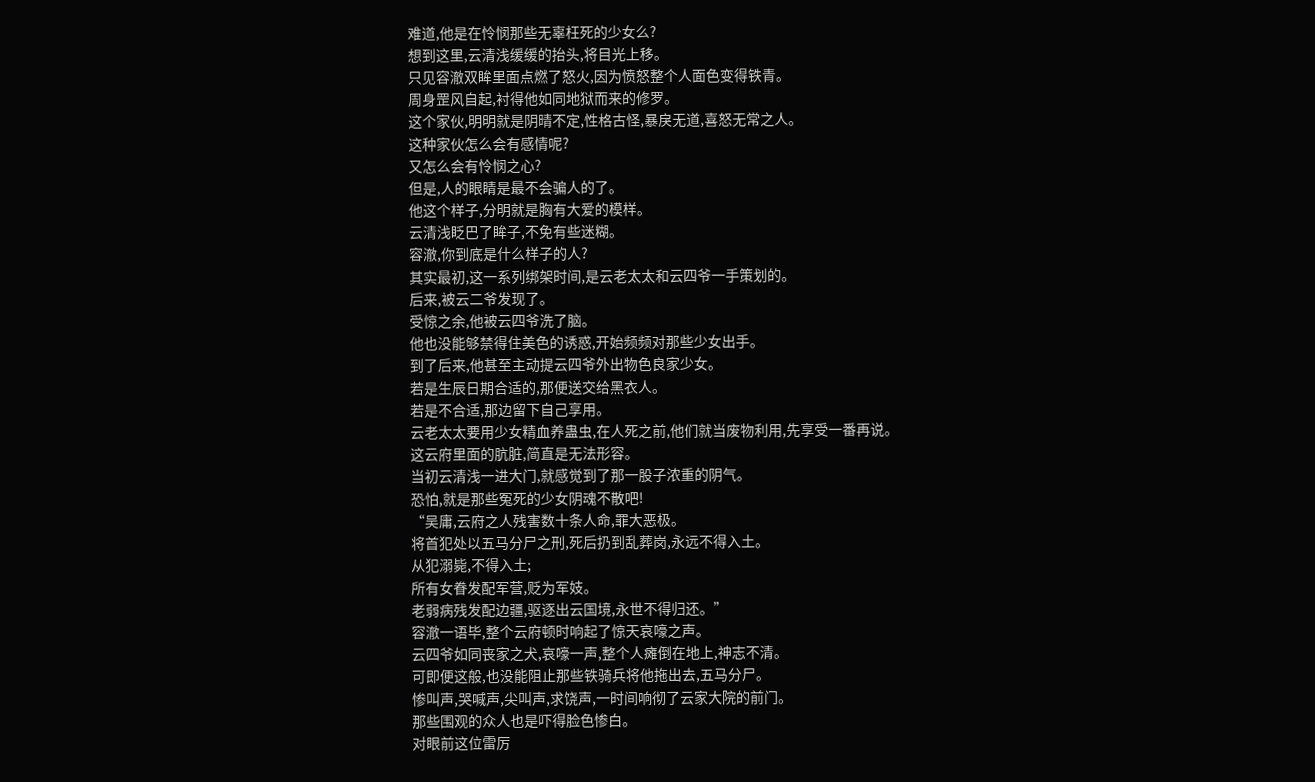难道,他是在怜悯那些无辜枉死的少女么?
想到这里,云清浅缓缓的抬头,将目光上移。
只见容澈双眸里面点燃了怒火,因为愤怒整个人面色变得铁青。
周身罡风自起,衬得他如同地狱而来的修罗。
这个家伙,明明就是阴晴不定,性格古怪,暴戾无道,喜怒无常之人。
这种家伙怎么会有感情呢?
又怎么会有怜悯之心?
但是,人的眼睛是最不会骗人的了。
他这个样子,分明就是胸有大爱的模样。
云清浅眨巴了眸子,不免有些迷糊。
容澈,你到底是什么样子的人?
其实最初,这一系列绑架时间,是云老太太和云四爷一手策划的。
后来,被云二爷发现了。
受惊之余,他被云四爷洗了脑。
他也没能够禁得住美色的诱惑,开始频频对那些少女出手。
到了后来,他甚至主动提云四爷外出物色良家少女。
若是生辰日期合适的,那便送交给黑衣人。
若是不合适,那边留下自己享用。
云老太太要用少女精血养蛊虫,在人死之前,他们就当废物利用,先享受一番再说。
这云府里面的肮脏,简直是无法形容。
当初云清浅一进大门,就感觉到了那一股子浓重的阴气。
恐怕,就是那些冤死的少女阴魂不散吧!
“吴庸,云府之人残害数十条人命,罪大恶极。
将首犯处以五马分尸之刑,死后扔到乱葬岗,永远不得入土。
从犯溺毙,不得入土;
所有女眷发配军营,贬为军妓。
老弱病残发配边疆,驱逐出云国境,永世不得归还。”
容澈一语毕,整个云府顿时响起了惊天哀嚎之声。
云四爷如同丧家之犬,哀嚎一声,整个人瘫倒在地上,神志不清。
可即便这般,也没能阻止那些铁骑兵将他拖出去,五马分尸。
惨叫声,哭喊声,尖叫声,求饶声,一时间响彻了云家大院的前门。
那些围观的众人也是吓得脸色惨白。
对眼前这位雷厉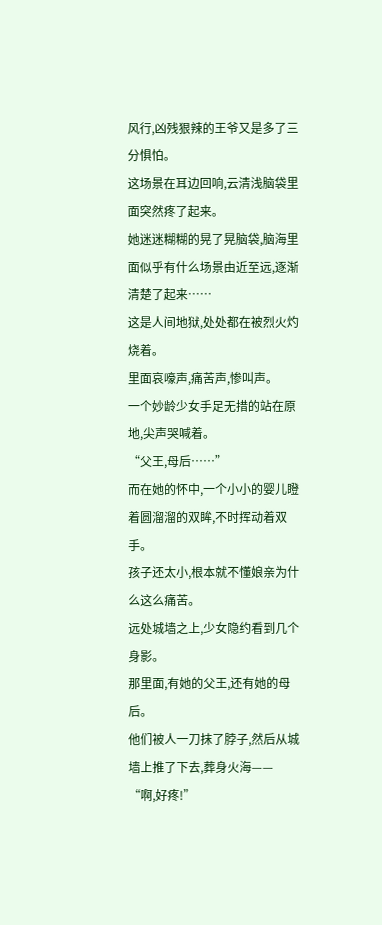风行,凶残狠辣的王爷又是多了三分惧怕。
这场景在耳边回响,云清浅脑袋里面突然疼了起来。
她迷迷糊糊的晃了晃脑袋,脑海里面似乎有什么场景由近至远,逐渐清楚了起来……
这是人间地狱,处处都在被烈火灼烧着。
里面哀嚎声,痛苦声,惨叫声。
一个妙龄少女手足无措的站在原地,尖声哭喊着。
“父王,母后……”
而在她的怀中,一个小小的婴儿瞪着圆溜溜的双眸,不时挥动着双手。
孩子还太小,根本就不懂娘亲为什么这么痛苦。
远处城墙之上,少女隐约看到几个身影。
那里面,有她的父王,还有她的母后。
他们被人一刀抹了脖子,然后从城墙上推了下去,葬身火海——
“啊,好疼!”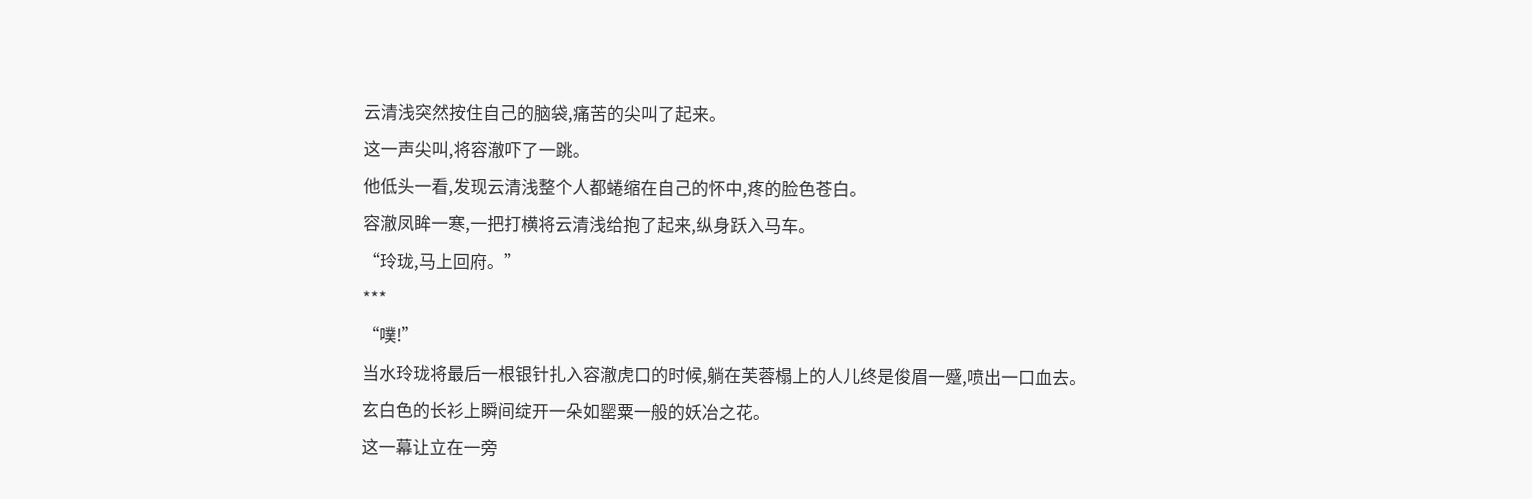云清浅突然按住自己的脑袋,痛苦的尖叫了起来。
这一声尖叫,将容澈吓了一跳。
他低头一看,发现云清浅整个人都蜷缩在自己的怀中,疼的脸色苍白。
容澈凤眸一寒,一把打横将云清浅给抱了起来,纵身跃入马车。
“玲珑,马上回府。”
***
“噗!”
当水玲珑将最后一根银针扎入容澈虎口的时候,躺在芙蓉榻上的人儿终是俊眉一蹙,喷出一口血去。
玄白色的长衫上瞬间绽开一朵如罂粟一般的妖冶之花。
这一幕让立在一旁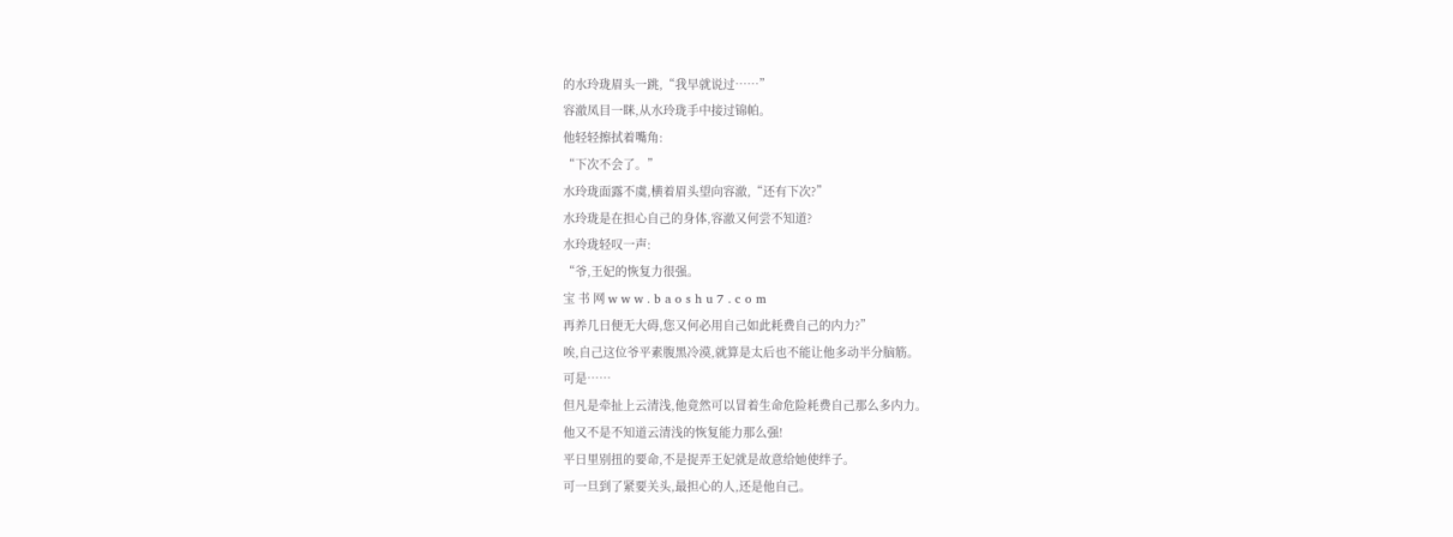的水玲珑眉头一跳,“我早就说过……”
容澈凤目一眯,从水玲珑手中接过锦帕。
他轻轻擦拭着嘴角:
“下次不会了。”
水玲珑面露不虞,横着眉头望向容澈,“还有下次?”
水玲珑是在担心自己的身体,容澈又何尝不知道?
水玲珑轻叹一声:
“爷,王妃的恢复力很强。
宝 书 网 w w w . b a o s h u 7 . c o m
再养几日便无大碍,您又何必用自己如此耗费自己的内力?”
唉,自己这位爷平素腹黑冷漠,就算是太后也不能让他多动半分脑筋。
可是……
但凡是牵扯上云清浅,他竟然可以冒着生命危险耗费自己那么多内力。
他又不是不知道云清浅的恢复能力那么强!
平日里别扭的要命,不是捉弄王妃就是故意给她使绊子。
可一旦到了紧要关头,最担心的人,还是他自己。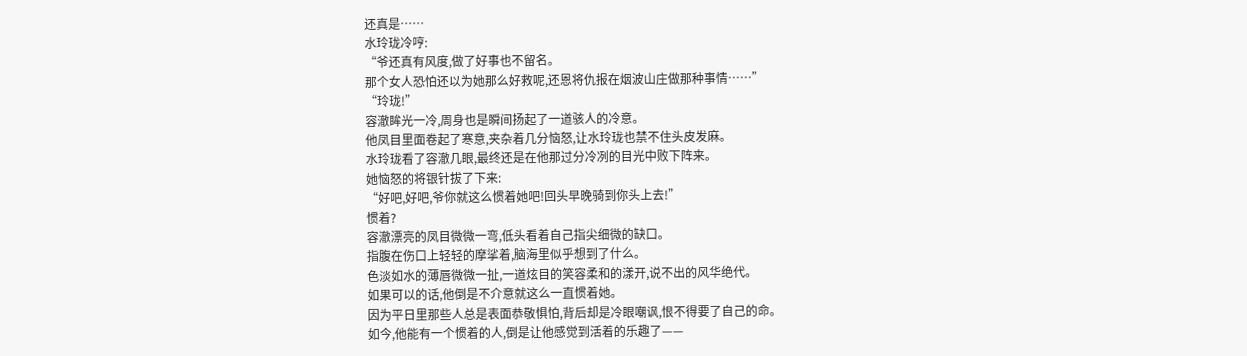还真是……
水玲珑冷哼:
“爷还真有风度,做了好事也不留名。
那个女人恐怕还以为她那么好救呢,还恩将仇报在烟波山庄做那种事情……”
“玲珑!”
容澈眸光一冷,周身也是瞬间扬起了一道骇人的冷意。
他凤目里面卷起了寒意,夹杂着几分恼怒,让水玲珑也禁不住头皮发麻。
水玲珑看了容澈几眼,最终还是在他那过分冷冽的目光中败下阵来。
她恼怒的将银针拔了下来:
“好吧,好吧,爷你就这么惯着她吧!回头早晚骑到你头上去!”
惯着?
容澈漂亮的凤目微微一弯,低头看着自己指尖细微的缺口。
指腹在伤口上轻轻的摩挲着,脑海里似乎想到了什么。
色淡如水的薄唇微微一扯,一道炫目的笑容柔和的漾开,说不出的风华绝代。
如果可以的话,他倒是不介意就这么一直惯着她。
因为平日里那些人总是表面恭敬惧怕,背后却是冷眼嘲讽,恨不得要了自己的命。
如今,他能有一个惯着的人,倒是让他感觉到活着的乐趣了——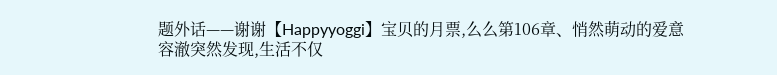题外话——谢谢【Happyyoggi】宝贝的月票,么么第106章、悄然萌动的爱意
容澈突然发现,生活不仅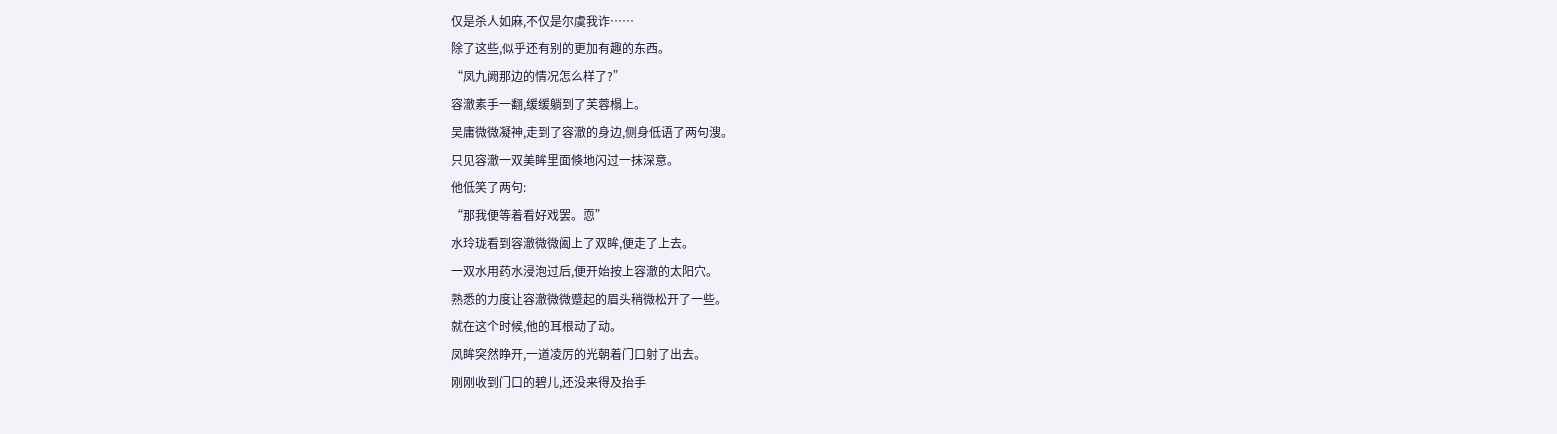仅是杀人如麻,不仅是尔虞我诈……
除了这些,似乎还有别的更加有趣的东西。
“凤九阙那边的情况怎么样了?”
容澈素手一翻,缓缓躺到了芙蓉榻上。
吴庸微微凝神,走到了容澈的身边,侧身低语了两句溲。
只见容澈一双美眸里面倏地闪过一抹深意。
他低笑了两句:
“那我便等着看好戏罢。恧”
水玲珑看到容澈微微阖上了双眸,便走了上去。
一双水用药水浸泡过后,便开始按上容澈的太阳穴。
熟悉的力度让容澈微微蹙起的眉头稍微松开了一些。
就在这个时候,他的耳根动了动。
凤眸突然睁开,一道凌厉的光朝着门口射了出去。
刚刚收到门口的碧儿,还没来得及抬手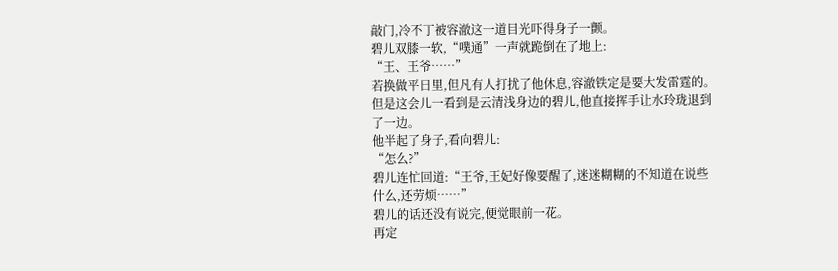敲门,冷不丁被容澈这一道目光吓得身子一颤。
碧儿双膝一软,“噗通”一声就跪倒在了地上:
“王、王爷……”
若换做平日里,但凡有人打扰了他休息,容澈铁定是要大发雷霆的。
但是这会儿一看到是云清浅身边的碧儿,他直接挥手让水玲珑退到了一边。
他半起了身子,看向碧儿:
“怎么?”
碧儿连忙回道:“王爷,王妃好像要醒了,迷迷糊糊的不知道在说些什么,还劳烦……”
碧儿的话还没有说完,便觉眼前一花。
再定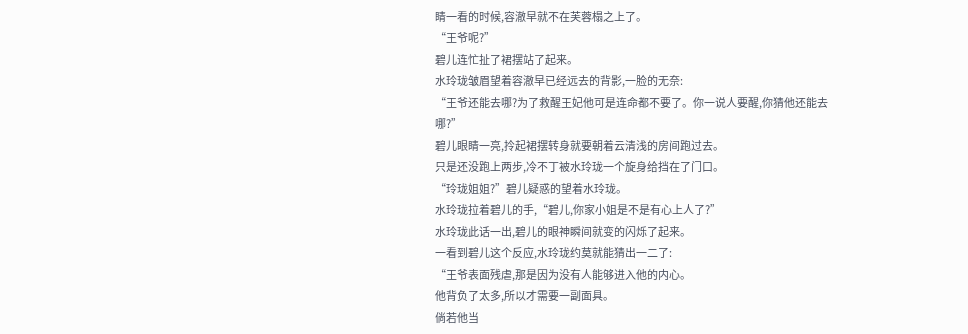睛一看的时候,容澈早就不在芙蓉榻之上了。
“王爷呢?”
碧儿连忙扯了裙摆站了起来。
水玲珑皱眉望着容澈早已经远去的背影,一脸的无奈:
“王爷还能去哪?为了救醒王妃他可是连命都不要了。你一说人要醒,你猜他还能去哪?”
碧儿眼睛一亮,拎起裙摆转身就要朝着云清浅的房间跑过去。
只是还没跑上两步,冷不丁被水玲珑一个旋身给挡在了门口。
“玲珑姐姐?”碧儿疑惑的望着水玲珑。
水玲珑拉着碧儿的手,“碧儿,你家小姐是不是有心上人了?”
水玲珑此话一出,碧儿的眼神瞬间就变的闪烁了起来。
一看到碧儿这个反应,水玲珑约莫就能猜出一二了:
“王爷表面残虐,那是因为没有人能够进入他的内心。
他背负了太多,所以才需要一副面具。
倘若他当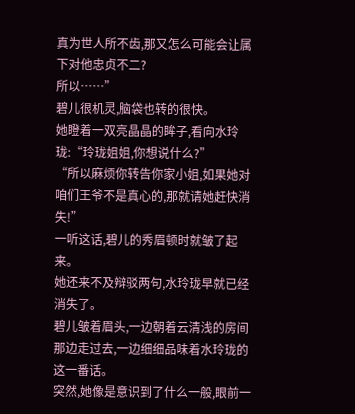真为世人所不齿,那又怎么可能会让属下对他忠贞不二?
所以……”
碧儿很机灵,脑袋也转的很快。
她瞪着一双亮晶晶的眸子,看向水玲珑:“玲珑姐姐,你想说什么?”
“所以麻烦你转告你家小姐,如果她对咱们王爷不是真心的,那就请她赶快消失!”
一听这话,碧儿的秀眉顿时就皱了起来。
她还来不及辩驳两句,水玲珑早就已经消失了。
碧儿皱着眉头,一边朝着云清浅的房间那边走过去,一边细细品味着水玲珑的这一番话。
突然,她像是意识到了什么一般,眼前一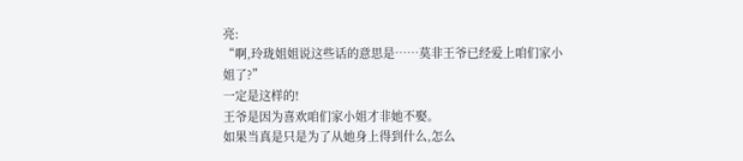亮:
“啊,玲珑姐姐说这些话的意思是……莫非王爷已经爱上咱们家小姐了?”
一定是这样的!
王爷是因为喜欢咱们家小姐才非她不娶。
如果当真是只是为了从她身上得到什么,怎么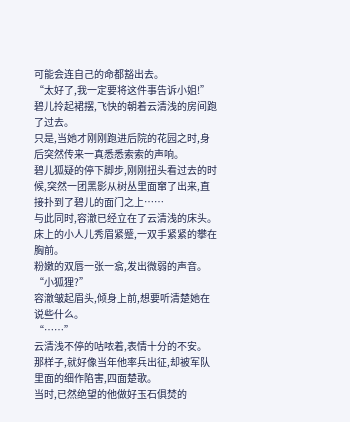可能会连自己的命都豁出去。
“太好了,我一定要将这件事告诉小姐!”
碧儿拎起裙摆,飞快的朝着云清浅的房间跑了过去。
只是,当她才刚刚跑进后院的花园之时,身后突然传来一真悉悉索索的声响。
碧儿狐疑的停下脚步,刚刚扭头看过去的时候,突然一团黑影从树丛里面窜了出来,直接扑到了碧儿的面门之上……
与此同时,容澈已经立在了云清浅的床头。
床上的小人儿秀眉紧蹙,一双手紧紧的攀在胸前。
粉嫩的双唇一张一翕,发出微弱的声音。
“小狐狸?”
容澈皱起眉头,倾身上前,想要听清楚她在说些什么。
“……”
云清浅不停的咕哝着,表情十分的不安。
那样子,就好像当年他率兵出征,却被军队里面的细作陷害,四面楚歌。
当时,已然绝望的他做好玉石俱焚的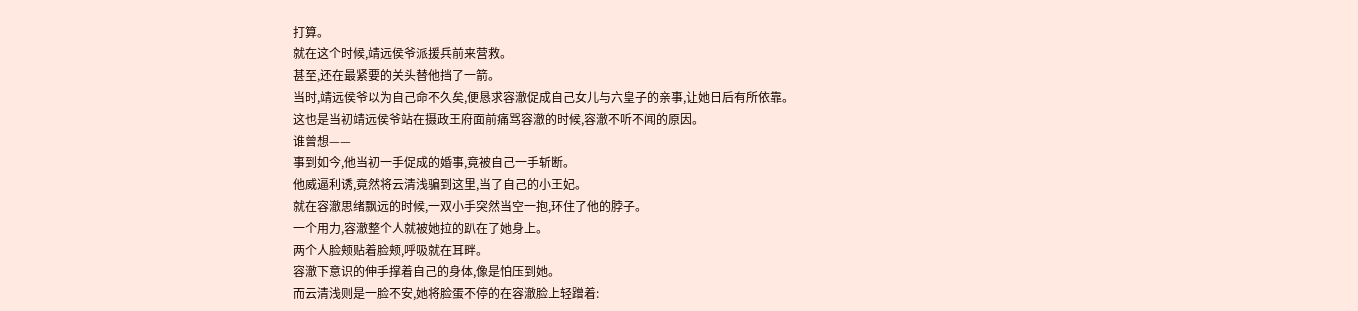打算。
就在这个时候,靖远侯爷派援兵前来营救。
甚至,还在最紧要的关头替他挡了一箭。
当时,靖远侯爷以为自己命不久矣,便恳求容澈促成自己女儿与六皇子的亲事,让她日后有所依靠。
这也是当初靖远侯爷站在摄政王府面前痛骂容澈的时候,容澈不听不闻的原因。
谁曾想——
事到如今,他当初一手促成的婚事,竟被自己一手斩断。
他威逼利诱,竟然将云清浅骗到这里,当了自己的小王妃。
就在容澈思绪飘远的时候,一双小手突然当空一抱,环住了他的脖子。
一个用力,容澈整个人就被她拉的趴在了她身上。
两个人脸颊贴着脸颊,呼吸就在耳畔。
容澈下意识的伸手撑着自己的身体,像是怕压到她。
而云清浅则是一脸不安,她将脸蛋不停的在容澈脸上轻蹭着: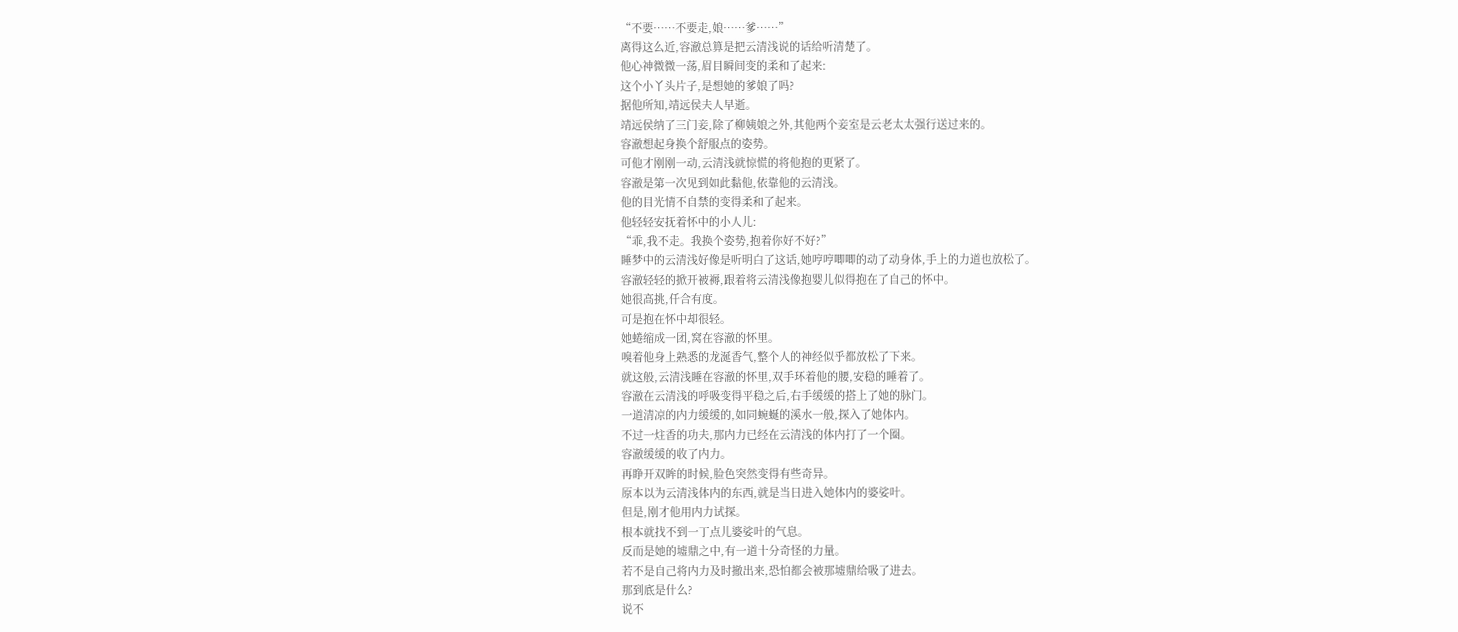“不要……不要走,娘……爹……”
离得这么近,容澈总算是把云清浅说的话给听清楚了。
他心神微微一荡,眉目瞬间变的柔和了起来:
这个小丫头片子,是想她的爹娘了吗?
据他所知,靖远侯夫人早逝。
靖远侯纳了三门妾,除了柳姨娘之外,其他两个妾室是云老太太强行送过来的。
容澈想起身换个舒服点的姿势。
可他才刚刚一动,云清浅就惊慌的将他抱的更紧了。
容澈是第一次见到如此黏他,依靠他的云清浅。
他的目光情不自禁的变得柔和了起来。
他轻轻安抚着怀中的小人儿:
“乖,我不走。我换个姿势,抱着你好不好?”
睡梦中的云清浅好像是听明白了这话,她哼哼唧唧的动了动身体,手上的力道也放松了。
容澈轻轻的掀开被褥,跟着将云清浅像抱婴儿似得抱在了自己的怀中。
她很高挑,仟合有度。
可是抱在怀中却很轻。
她蜷缩成一团,窝在容澈的怀里。
嗅着他身上熟悉的龙涎香气,整个人的神经似乎都放松了下来。
就这般,云清浅睡在容澈的怀里,双手环着他的腰,安稳的睡着了。
容澈在云清浅的呼吸变得平稳之后,右手缓缓的搭上了她的脉门。
一道清凉的内力缓缓的,如同蜿蜒的溪水一般,探入了她体内。
不过一炷香的功夫,那内力已经在云清浅的体内打了一个圈。
容澈缓缓的收了内力。
再睁开双眸的时候,脸色突然变得有些奇异。
原本以为云清浅体内的东西,就是当日进入她体内的婆娑叶。
但是,刚才他用内力试探。
根本就找不到一丁点儿婆娑叶的气息。
反而是她的墟鼎之中,有一道十分奇怪的力量。
若不是自己将内力及时撤出来,恐怕都会被那墟鼎给吸了进去。
那到底是什么?
说不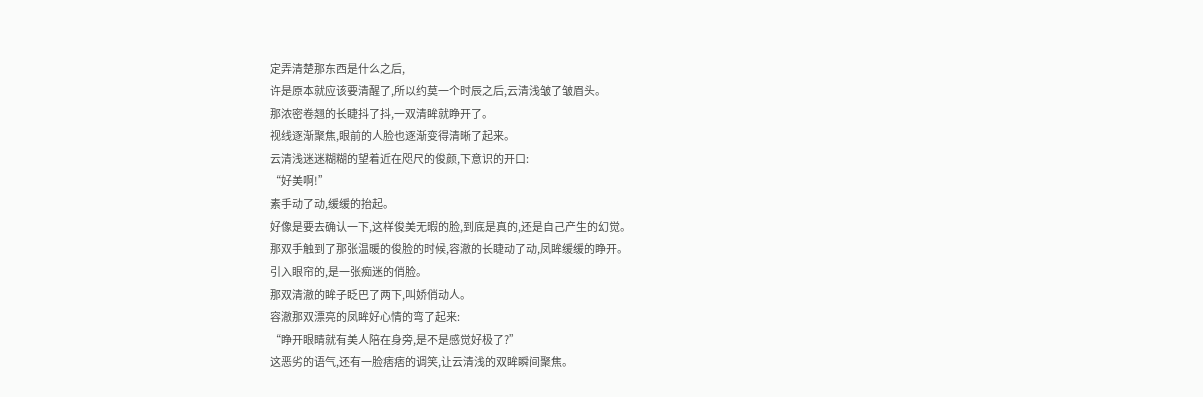定弄清楚那东西是什么之后,
许是原本就应该要清醒了,所以约莫一个时辰之后,云清浅皱了皱眉头。
那浓密卷翘的长睫抖了抖,一双清眸就睁开了。
视线逐渐聚焦,眼前的人脸也逐渐变得清晰了起来。
云清浅迷迷糊糊的望着近在咫尺的俊颜,下意识的开口:
“好美啊!”
素手动了动,缓缓的抬起。
好像是要去确认一下,这样俊美无暇的脸,到底是真的,还是自己产生的幻觉。
那双手触到了那张温暖的俊脸的时候,容澈的长睫动了动,凤眸缓缓的睁开。
引入眼帘的,是一张痴迷的俏脸。
那双清澈的眸子眨巴了两下,叫娇俏动人。
容澈那双漂亮的凤眸好心情的弯了起来:
“睁开眼睛就有美人陪在身旁,是不是感觉好极了?”
这恶劣的语气,还有一脸痞痞的调笑,让云清浅的双眸瞬间聚焦。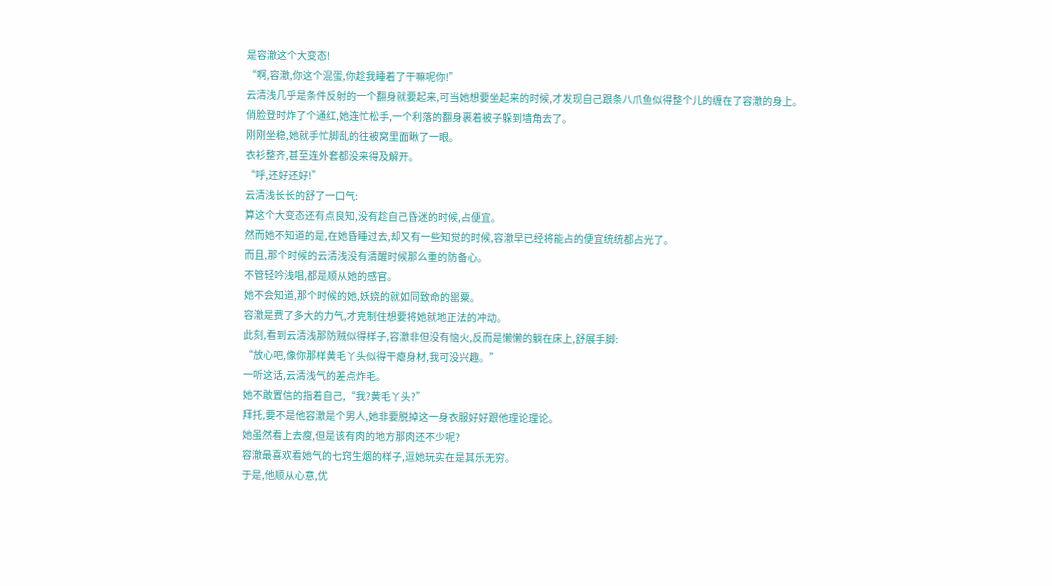是容澈这个大变态!
“啊,容澈,你这个混蛋,你趁我睡着了干嘛呢你!”
云清浅几乎是条件反射的一个翻身就要起来,可当她想要坐起来的时候,才发现自己跟条八爪鱼似得整个儿的缠在了容澈的身上。
俏脸登时炸了个通红,她连忙松手,一个利落的翻身裹着被子躲到墙角去了。
刚刚坐稳,她就手忙脚乱的往被窝里面瞅了一眼。
衣衫整齐,甚至连外套都没来得及解开。
“呼,还好还好!”
云清浅长长的舒了一口气:
算这个大变态还有点良知,没有趁自己昏迷的时候,占便宜。
然而她不知道的是,在她昏睡过去,却又有一些知觉的时候,容澈早已经将能占的便宜统统都占光了。
而且,那个时候的云清浅没有清醒时候那么重的防备心。
不管轻吟浅唱,都是顺从她的感官。
她不会知道,那个时候的她,妖娆的就如同致命的罂粟。
容澈是费了多大的力气,才克制住想要将她就地正法的冲动。
此刻,看到云清浅那防贼似得样子,容澈非但没有恼火,反而是懒懒的躺在床上,舒展手脚:
“放心吧,像你那样黄毛丫头似得干瘪身材,我可没兴趣。”
一听这话,云清浅气的差点炸毛。
她不敢置信的指着自己,“我?黄毛丫头?”
拜托,要不是他容澈是个男人,她非要脱掉这一身衣服好好跟他理论理论。
她虽然看上去瘦,但是该有肉的地方那肉还不少呢?
容澈最喜欢看她气的七窍生烟的样子,逗她玩实在是其乐无穷。
于是,他顺从心意,优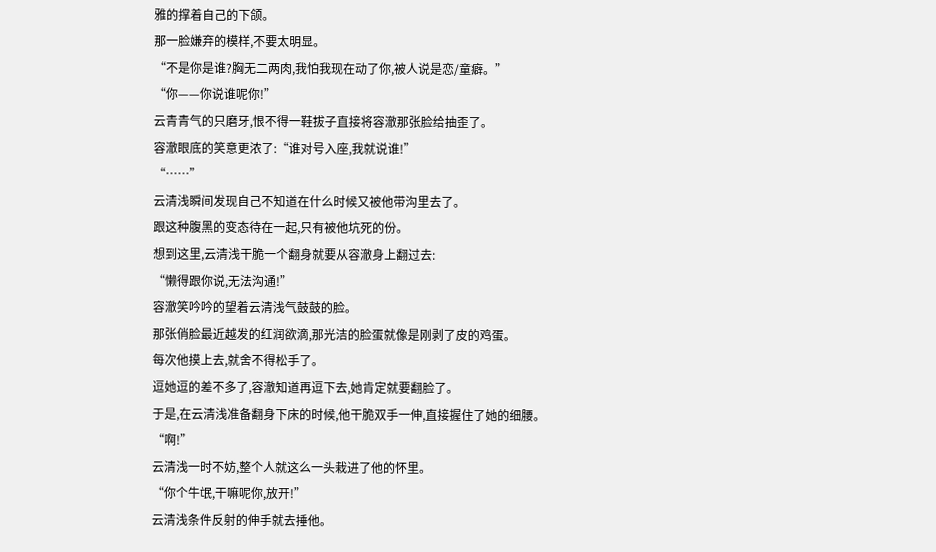雅的撑着自己的下颌。
那一脸嫌弃的模样,不要太明显。
“不是你是谁?胸无二两肉,我怕我现在动了你,被人说是恋/童癖。”
“你——你说谁呢你!”
云青青气的只磨牙,恨不得一鞋拔子直接将容澈那张脸给抽歪了。
容澈眼底的笑意更浓了:“谁对号入座,我就说谁!”
“……”
云清浅瞬间发现自己不知道在什么时候又被他带沟里去了。
跟这种腹黑的变态待在一起,只有被他坑死的份。
想到这里,云清浅干脆一个翻身就要从容澈身上翻过去:
“懒得跟你说,无法沟通!”
容澈笑吟吟的望着云清浅气鼓鼓的脸。
那张俏脸最近越发的红润欲滴,那光洁的脸蛋就像是刚剥了皮的鸡蛋。
每次他摸上去,就舍不得松手了。
逗她逗的差不多了,容澈知道再逗下去,她肯定就要翻脸了。
于是,在云清浅准备翻身下床的时候,他干脆双手一伸,直接握住了她的细腰。
“啊!”
云清浅一时不妨,整个人就这么一头栽进了他的怀里。
“你个牛氓,干嘛呢你,放开!”
云清浅条件反射的伸手就去捶他。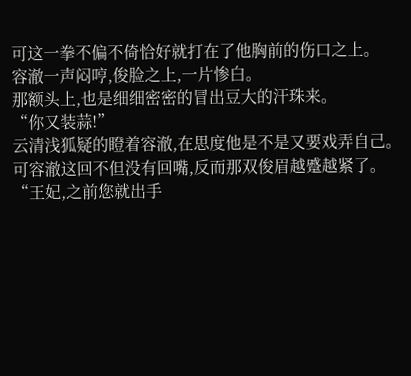可这一拳不偏不倚恰好就打在了他胸前的伤口之上。
容澈一声闷哼,俊脸之上,一片惨白。
那额头上,也是细细密密的冒出豆大的汗珠来。
“你又装蒜!”
云清浅狐疑的瞪着容澈,在思度他是不是又要戏弄自己。
可容澈这回不但没有回嘴,反而那双俊眉越蹙越紧了。
“王妃,之前您就出手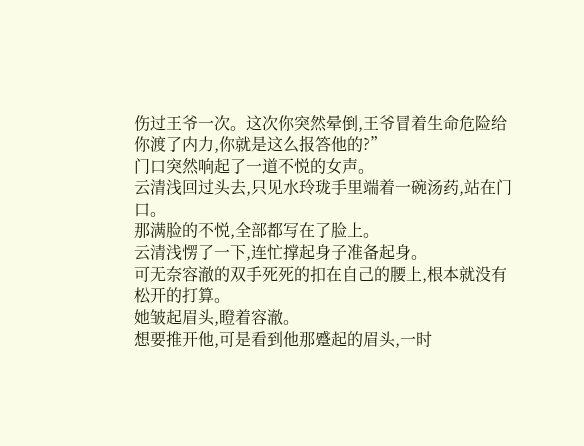伤过王爷一次。这次你突然晕倒,王爷冒着生命危险给你渡了内力,你就是这么报答他的?”
门口突然响起了一道不悦的女声。
云清浅回过头去,只见水玲珑手里端着一碗汤药,站在门口。
那满脸的不悦,全部都写在了脸上。
云清浅愣了一下,连忙撑起身子准备起身。
可无奈容澈的双手死死的扣在自己的腰上,根本就没有松开的打算。
她皱起眉头,瞪着容澈。
想要推开他,可是看到他那蹙起的眉头,一时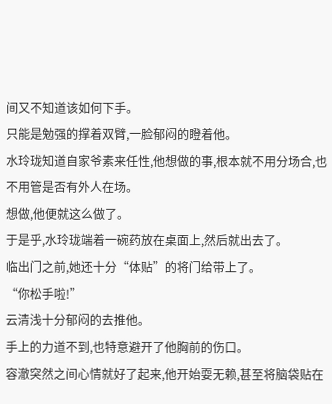间又不知道该如何下手。
只能是勉强的撑着双臂,一脸郁闷的瞪着他。
水玲珑知道自家爷素来任性,他想做的事,根本就不用分场合,也不用管是否有外人在场。
想做,他便就这么做了。
于是乎,水玲珑端着一碗药放在桌面上,然后就出去了。
临出门之前,她还十分“体贴”的将门给带上了。
“你松手啦!”
云清浅十分郁闷的去推他。
手上的力道不到,也特意避开了他胸前的伤口。
容澈突然之间心情就好了起来,他开始耍无赖,甚至将脑袋贴在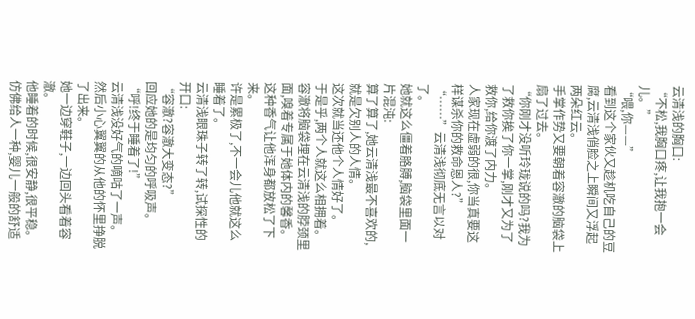云清浅的胸口:
“不松,我胸口疼,让我抱一会儿。”
“喂,你——”
看到这个家伙又趁机吃自己的豆腐,云清浅俏脸之上瞬间又浮起两朵红云。
手掌作势又要朝着容澈的脑袋上扇了过去。
“你刚才没听玲珑说的吗?我为了救你挨了你一掌,刚才又为了救你,给你渡了内力。
人家现在虚弱的很,你当真要这样谋杀你的救命恩人?”
“……”云清浅彻底无言以对了。
她就这么僵着胳膊,脑袋里面一片混沌:
算了算了,她云清浅最不喜欢的,就是欠别人的人情。
这次就当还他个人情好了。
于是乎,两个人就这么相拥着。
容澈将脑袋埋在云清浅的脖颈里面,嗅着专属于她体内的馨香。
这种香气让他浑身都放松了下来。
许是累极了,不一会儿他就这么睡着了。
云清浅眼珠子转了转,试探性的开口:
“容澈?容澈大变态?”
回应她的是均匀的呼吸声。
“呼!终于睡着了!”
云清浅没好气的嘀咕了一声。
然后小心翼翼的从他的怀里挣脱了出来。
她一边穿鞋子,一边回头看着容澈。
他睡着的时候,很安静,很平稳。
仿佛给人一种,婴儿一般的舒适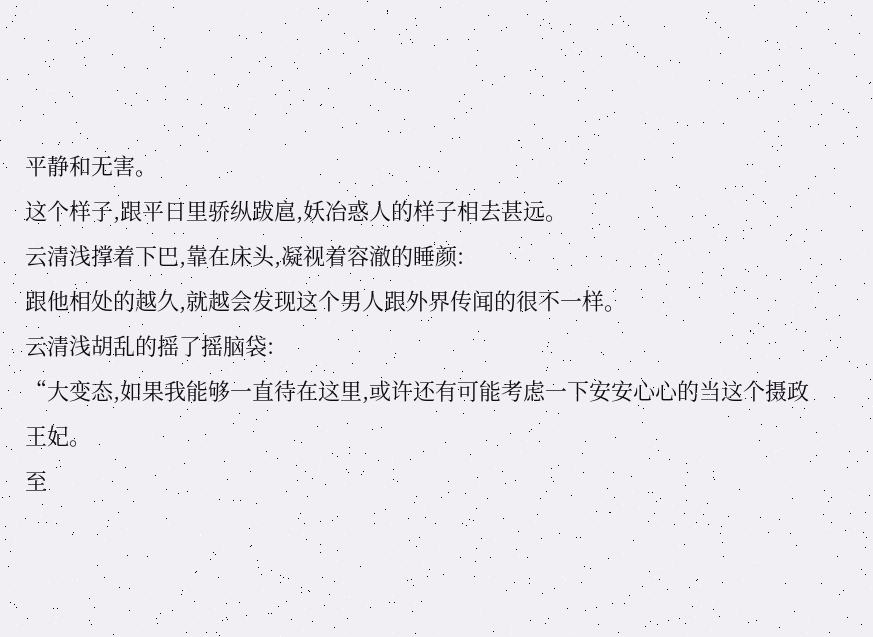平静和无害。
这个样子,跟平日里骄纵跋扈,妖冶惑人的样子相去甚远。
云清浅撑着下巴,靠在床头,凝视着容澈的睡颜:
跟他相处的越久,就越会发现这个男人跟外界传闻的很不一样。
云清浅胡乱的摇了摇脑袋:
“大变态,如果我能够一直待在这里,或许还有可能考虑一下安安心心的当这个摄政王妃。
至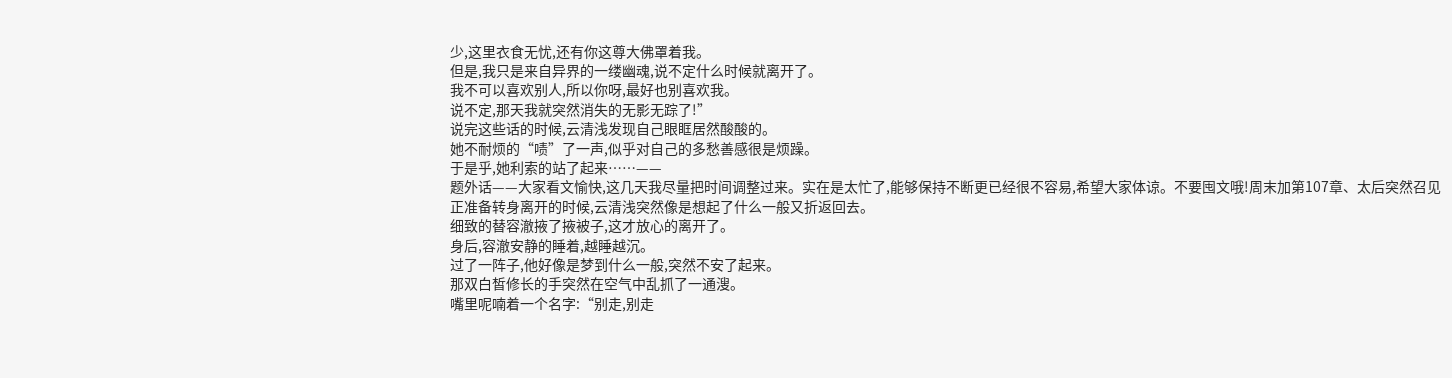少,这里衣食无忧,还有你这尊大佛罩着我。
但是,我只是来自异界的一缕幽魂,说不定什么时候就离开了。
我不可以喜欢别人,所以你呀,最好也别喜欢我。
说不定,那天我就突然消失的无影无踪了!”
说完这些话的时候,云清浅发现自己眼眶居然酸酸的。
她不耐烦的“啧”了一声,似乎对自己的多愁善感很是烦躁。
于是乎,她利索的站了起来……——
题外话——大家看文愉快,这几天我尽量把时间调整过来。实在是太忙了,能够保持不断更已经很不容易,希望大家体谅。不要囤文哦!周末加第107章、太后突然召见
正准备转身离开的时候,云清浅突然像是想起了什么一般又折返回去。
细致的替容澈掖了掖被子,这才放心的离开了。
身后,容澈安静的睡着,越睡越沉。
过了一阵子,他好像是梦到什么一般,突然不安了起来。
那双白皙修长的手突然在空气中乱抓了一通溲。
嘴里呢喃着一个名字:“别走,别走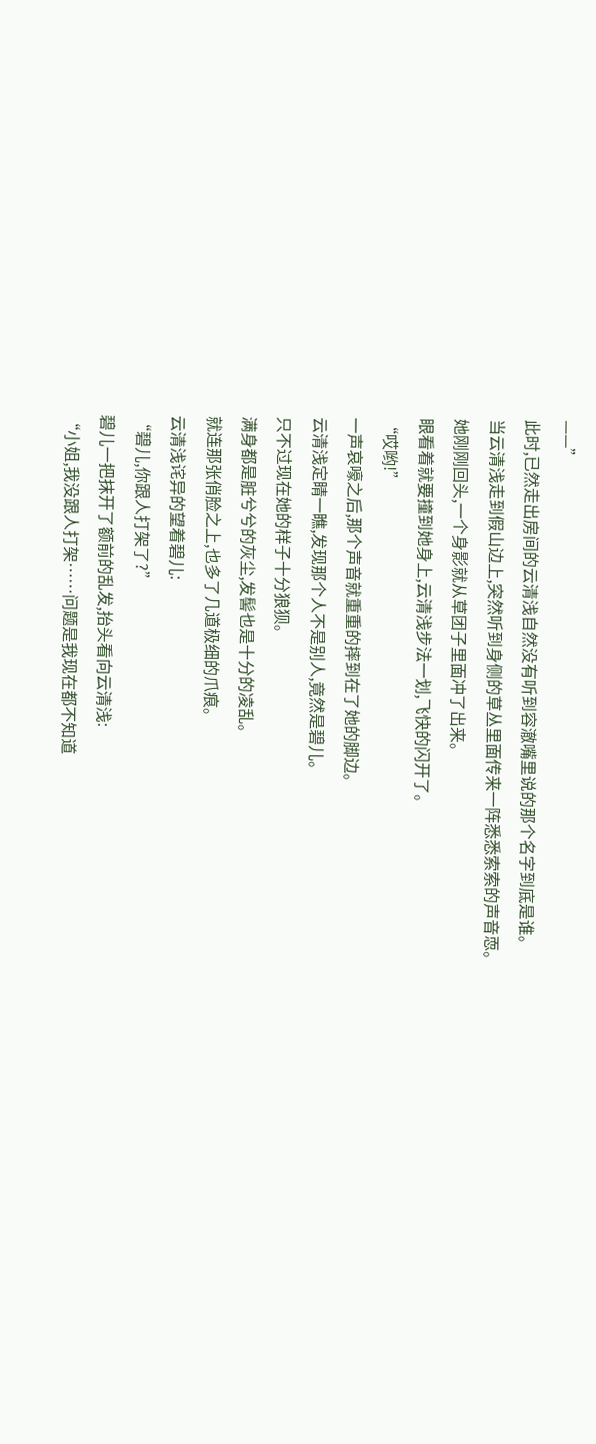——”
此时,已然走出房间的云清浅自然没有听到容澈嘴里说的那个名字到底是谁。
当云清浅走到假山边上,突然听到身侧的草丛里面传来一阵悉悉索索的声音恧。
她刚刚回头,一个身影就从草团子里面冲了出来。
眼看着就要撞到她身上,云清浅步法一划,飞快的闪开了。
“哎哟!”
一声哀嚎之后,那个声音就重重的摔到在了她的脚边。
云清浅定睛一瞧,发现那个人不是别人,竟然是碧儿。
只不过现在她的样子十分狼狈。
满身都是脏兮兮的灰尘,发髻也是十分的凌乱。
就连那张俏脸之上,也多了几道极细的爪痕。
云清浅诧异的望着碧儿:
“碧儿,你跟人打架了?”
碧儿一把抹开了额前的乱发,抬头看向云清浅:
“小姐,我没跟人打架……问题是我现在都不知道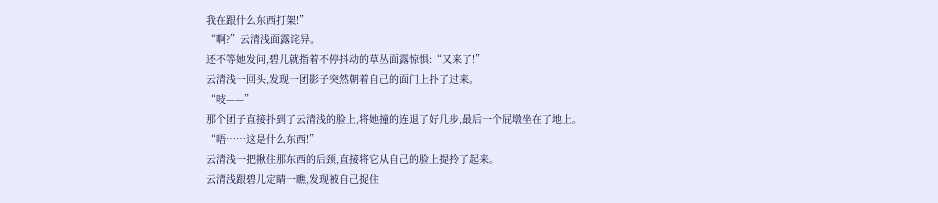我在跟什么东西打架!”
“啊?”云清浅面露诧异。
还不等她发问,碧儿就指着不停抖动的草丛面露惊惧:“又来了!”
云清浅一回头,发现一团影子突然朝着自己的面门上扑了过来。
“吱——”
那个团子直接扑到了云清浅的脸上,将她撞的连退了好几步,最后一个屁墩坐在了地上。
“唔……这是什么东西!”
云清浅一把揪住那东西的后颈,直接将它从自己的脸上提拎了起来。
云清浅跟碧儿定睛一瞧,发现被自己捉住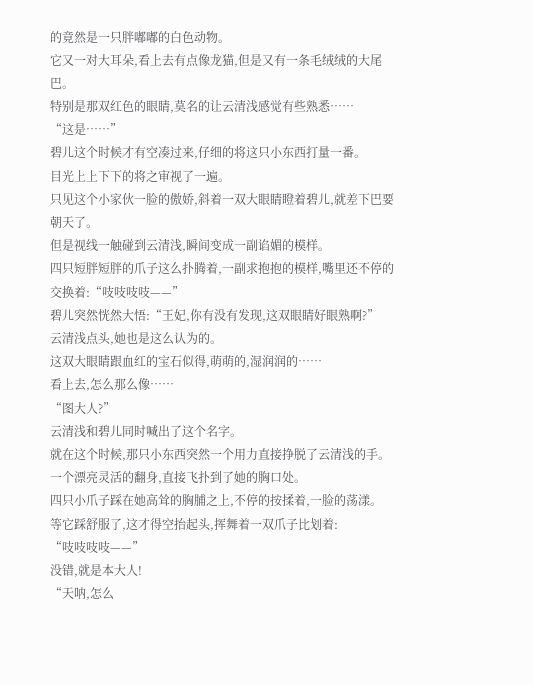的竟然是一只胖嘟嘟的白色动物。
它又一对大耳朵,看上去有点像龙猫,但是又有一条毛绒绒的大尾巴。
特别是那双红色的眼睛,莫名的让云清浅感觉有些熟悉……
“这是……”
碧儿这个时候才有空凑过来,仔细的将这只小东西打量一番。
目光上上下下的将之审视了一遍。
只见这个小家伙一脸的傲娇,斜着一双大眼睛瞪着碧儿,就差下巴要朝天了。
但是视线一触碰到云清浅,瞬间变成一副谄媚的模样。
四只短胖短胖的爪子这么扑腾着,一副求抱抱的模样,嘴里还不停的交换着:“吱吱吱吱——”
碧儿突然恍然大悟:“王妃,你有没有发现,这双眼睛好眼熟啊?”
云清浅点头,她也是这么认为的。
这双大眼睛跟血红的宝石似得,萌萌的,湿润润的……
看上去,怎么那么像……
“图大人?”
云清浅和碧儿同时喊出了这个名字。
就在这个时候,那只小东西突然一个用力直接挣脱了云清浅的手。
一个漂亮灵活的翻身,直接飞扑到了她的胸口处。
四只小爪子踩在她高耸的胸脯之上,不停的按揉着,一脸的荡漾。
等它踩舒服了,这才得空抬起头,挥舞着一双爪子比划着:
“吱吱吱吱——”
没错,就是本大人!
“天呐,怎么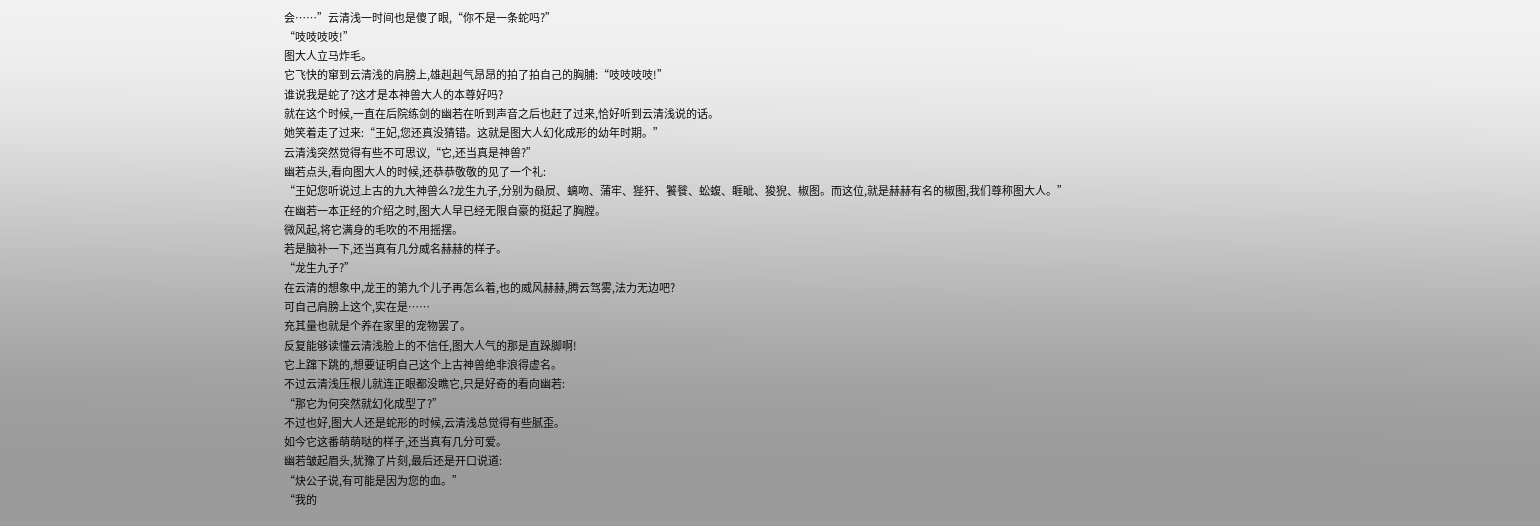会……”云清浅一时间也是傻了眼,“你不是一条蛇吗?”
“吱吱吱吱!”
图大人立马炸毛。
它飞快的窜到云清浅的肩膀上,雄赳赳气昂昂的拍了拍自己的胸脯:“吱吱吱吱!”
谁说我是蛇了?这才是本神兽大人的本尊好吗?
就在这个时候,一直在后院练剑的幽若在听到声音之后也赶了过来,恰好听到云清浅说的话。
她笑着走了过来:“王妃,您还真没猜错。这就是图大人幻化成形的幼年时期。”
云清浅突然觉得有些不可思议,“它,还当真是神兽?”
幽若点头,看向图大人的时候,还恭恭敬敬的见了一个礼:
“王妃您听说过上古的九大神兽么?龙生九子,分别为赑屃、螭吻、蒲牢、狴犴、饕餮、蚣蝮、睚眦、狻猊、椒图。而这位,就是赫赫有名的椒图,我们尊称图大人。”
在幽若一本正经的介绍之时,图大人早已经无限自豪的挺起了胸膛。
微风起,将它满身的毛吹的不用摇摆。
若是脑补一下,还当真有几分威名赫赫的样子。
“龙生九子?”
在云清的想象中,龙王的第九个儿子再怎么着,也的威风赫赫,腾云驾雾,法力无边吧?
可自己肩膀上这个,实在是……
充其量也就是个养在家里的宠物罢了。
反复能够读懂云清浅脸上的不信任,图大人气的那是直跺脚啊!
它上蹿下跳的,想要证明自己这个上古神兽绝非浪得虚名。
不过云清浅压根儿就连正眼都没瞧它,只是好奇的看向幽若:
“那它为何突然就幻化成型了?”
不过也好,图大人还是蛇形的时候,云清浅总觉得有些腻歪。
如今它这番萌萌哒的样子,还当真有几分可爱。
幽若皱起眉头,犹豫了片刻,最后还是开口说道:
“炔公子说,有可能是因为您的血。”
“我的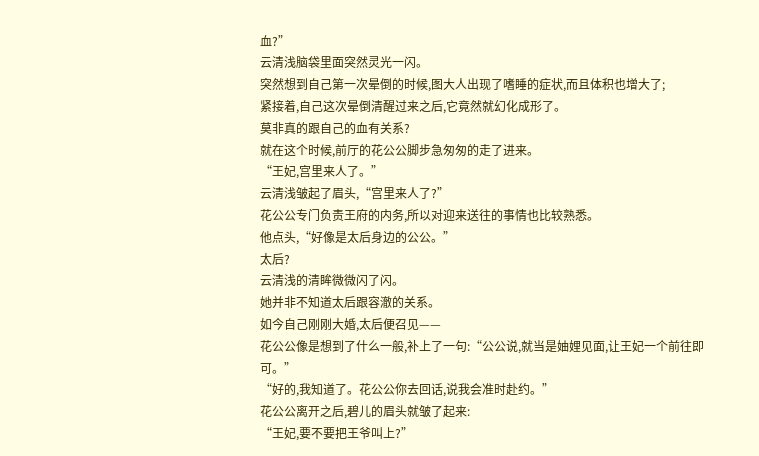血?”
云清浅脑袋里面突然灵光一闪。
突然想到自己第一次晕倒的时候,图大人出现了嗜睡的症状,而且体积也增大了;
紧接着,自己这次晕倒清醒过来之后,它竟然就幻化成形了。
莫非真的跟自己的血有关系?
就在这个时候,前厅的花公公脚步急匆匆的走了进来。
“王妃,宫里来人了。”
云清浅皱起了眉头,“宫里来人了?”
花公公专门负责王府的内务,所以对迎来送往的事情也比较熟悉。
他点头,“好像是太后身边的公公。”
太后?
云清浅的清眸微微闪了闪。
她并非不知道太后跟容澈的关系。
如今自己刚刚大婚,太后便召见——
花公公像是想到了什么一般,补上了一句:“公公说,就当是妯娌见面,让王妃一个前往即可。”
“好的,我知道了。花公公你去回话,说我会准时赴约。”
花公公离开之后,碧儿的眉头就皱了起来:
“王妃,要不要把王爷叫上?”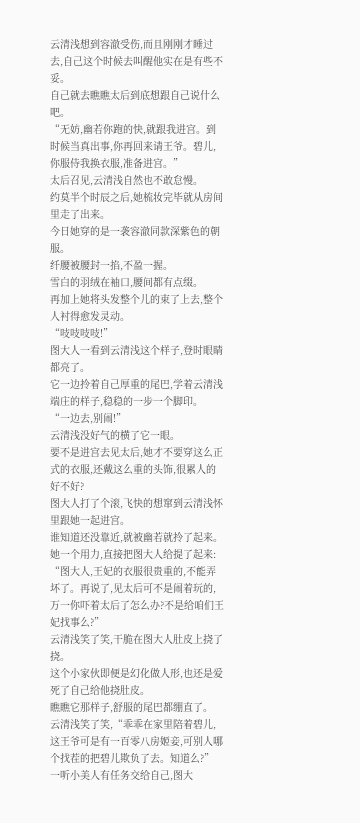云清浅想到容澈受伤,而且刚刚才睡过去,自己这个时候去叫醒他实在是有些不妥。
自己就去瞧瞧太后到底想跟自己说什么吧。
“无妨,幽若你跑的快,就跟我进宫。到时候当真出事,你再回来请王爷。碧儿,你服侍我换衣服,准备进宫。”
太后召见,云清浅自然也不敢怠慢。
约莫半个时辰之后,她梳妆完毕就从房间里走了出来。
今日她穿的是一袭容澈同款深紫色的朝服。
纤腰被腰封一掐,不盈一握。
雪白的羽绒在袖口,腰间都有点缀。
再加上她将头发整个儿的束了上去,整个人衬得愈发灵动。
“吱吱吱吱!”
图大人一看到云清浅这个样子,登时眼睛都亮了。
它一边拎着自己厚重的尾巴,学着云清浅端庄的样子,稳稳的一步一个脚印。
“一边去,别闹!”
云清浅没好气的横了它一眼。
要不是进宫去见太后,她才不要穿这么正式的衣服,还戴这么重的头饰,很累人的好不好?
图大人打了个滚,飞快的想窜到云清浅怀里跟她一起进宫。
谁知道还没靠近,就被幽若就拎了起来。
她一个用力,直接把图大人给提了起来:
“图大人,王妃的衣服很贵重的,不能弄坏了。再说了,见太后可不是闹着玩的,万一你吓着太后了怎么办?不是给咱们王妃找事么?”
云清浅笑了笑,干脆在图大人肚皮上挠了挠。
这个小家伙即便是幻化做人形,也还是爱死了自己给他挠肚皮。
瞧瞧它那样子,舒服的尾巴都绷直了。
云清浅笑了笑,“乖乖在家里陪着碧儿,这王爷可是有一百零八房姬妾,可别人哪个找茬的把碧儿欺负了去。知道么?”
一听小美人有任务交给自己,图大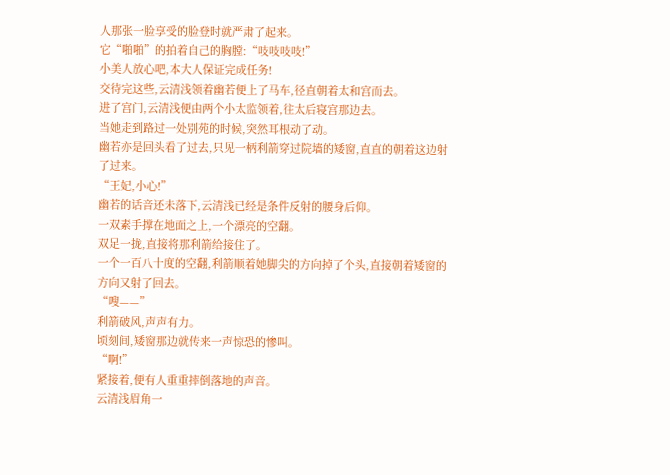人那张一脸享受的脸登时就严肃了起来。
它“啪啪”的拍着自己的胸膛:“吱吱吱吱!”
小美人放心吧,本大人保证完成任务!
交待完这些,云清浅领着幽若便上了马车,径直朝着太和宫而去。
进了宫门,云清浅便由两个小太监领着,往太后寝宫那边去。
当她走到路过一处别苑的时候,突然耳根动了动。
幽若亦是回头看了过去,只见一柄利箭穿过院墙的矮窗,直直的朝着这边射了过来。
“王妃,小心!”
幽若的话音还未落下,云清浅已经是条件反射的腰身后仰。
一双素手撑在地面之上,一个漂亮的空翻。
双足一拢,直接将那利箭给接住了。
一个一百八十度的空翻,利箭顺着她脚尖的方向掉了个头,直接朝着矮窗的方向又射了回去。
“嗖——”
利箭破风,声声有力。
顷刻间,矮窗那边就传来一声惊恐的惨叫。
“啊!”
紧接着,便有人重重摔倒落地的声音。
云清浅眉角一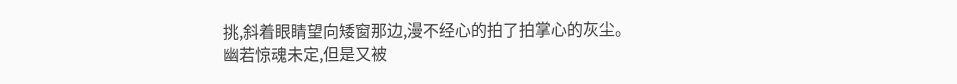挑,斜着眼睛望向矮窗那边,漫不经心的拍了拍掌心的灰尘。
幽若惊魂未定,但是又被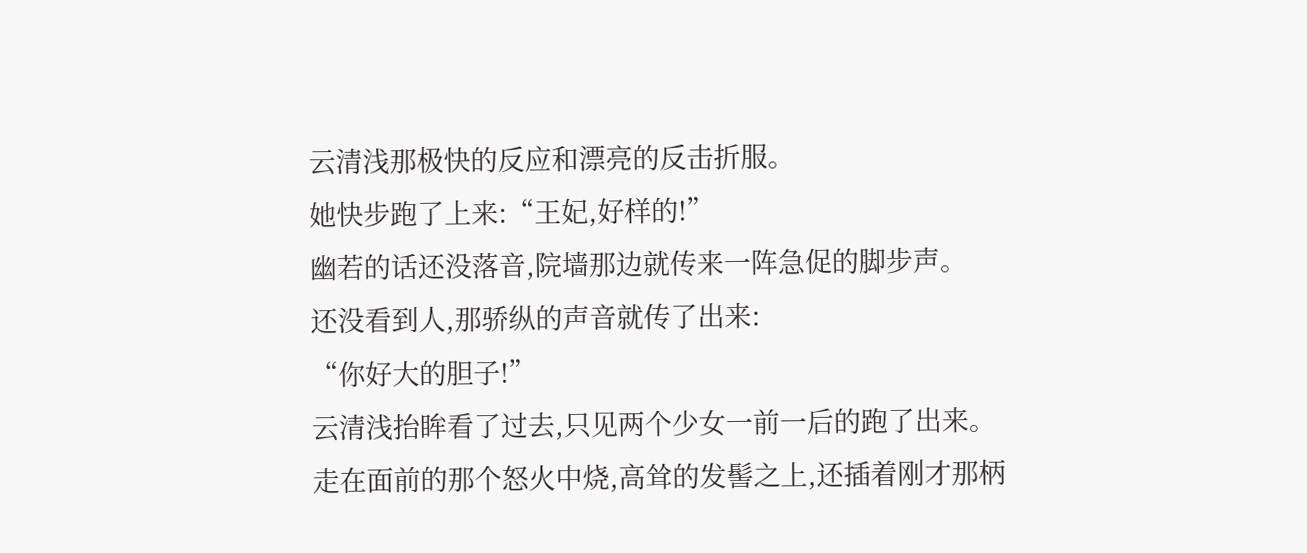云清浅那极快的反应和漂亮的反击折服。
她快步跑了上来:“王妃,好样的!”
幽若的话还没落音,院墙那边就传来一阵急促的脚步声。
还没看到人,那骄纵的声音就传了出来:
“你好大的胆子!”
云清浅抬眸看了过去,只见两个少女一前一后的跑了出来。
走在面前的那个怒火中烧,高耸的发髻之上,还插着刚才那柄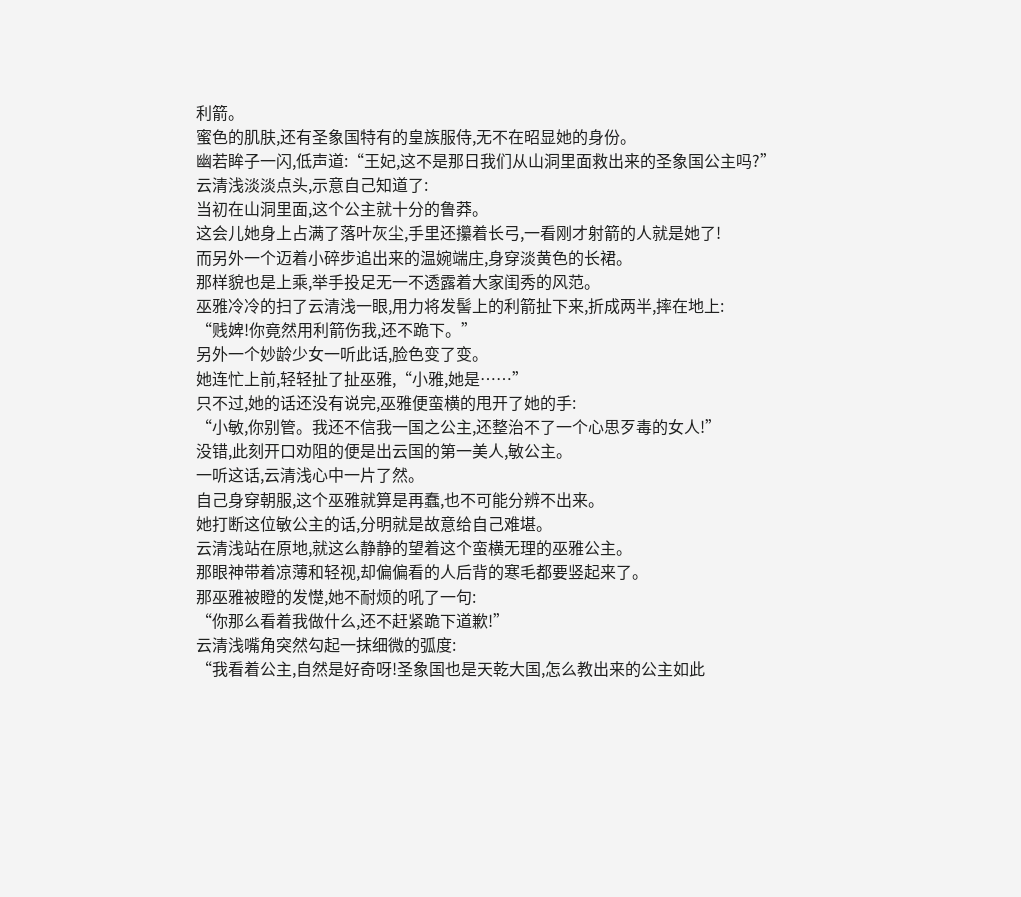利箭。
蜜色的肌肤,还有圣象国特有的皇族服侍,无不在昭显她的身份。
幽若眸子一闪,低声道:“王妃,这不是那日我们从山洞里面救出来的圣象国公主吗?”
云清浅淡淡点头,示意自己知道了:
当初在山洞里面,这个公主就十分的鲁莽。
这会儿她身上占满了落叶灰尘,手里还攥着长弓,一看刚才射箭的人就是她了!
而另外一个迈着小碎步追出来的温婉端庄,身穿淡黄色的长裙。
那样貌也是上乘,举手投足无一不透露着大家闺秀的风范。
巫雅冷冷的扫了云清浅一眼,用力将发髻上的利箭扯下来,折成两半,摔在地上:
“贱婢!你竟然用利箭伤我,还不跪下。”
另外一个妙龄少女一听此话,脸色变了变。
她连忙上前,轻轻扯了扯巫雅,“小雅,她是……”
只不过,她的话还没有说完,巫雅便蛮横的甩开了她的手:
“小敏,你别管。我还不信我一国之公主,还整治不了一个心思歹毒的女人!”
没错,此刻开口劝阻的便是出云国的第一美人,敏公主。
一听这话,云清浅心中一片了然。
自己身穿朝服,这个巫雅就算是再蠢,也不可能分辨不出来。
她打断这位敏公主的话,分明就是故意给自己难堪。
云清浅站在原地,就这么静静的望着这个蛮横无理的巫雅公主。
那眼神带着凉薄和轻视,却偏偏看的人后背的寒毛都要竖起来了。
那巫雅被瞪的发憷,她不耐烦的吼了一句:
“你那么看着我做什么,还不赶紧跪下道歉!”
云清浅嘴角突然勾起一抹细微的弧度:
“我看着公主,自然是好奇呀!圣象国也是天乾大国,怎么教出来的公主如此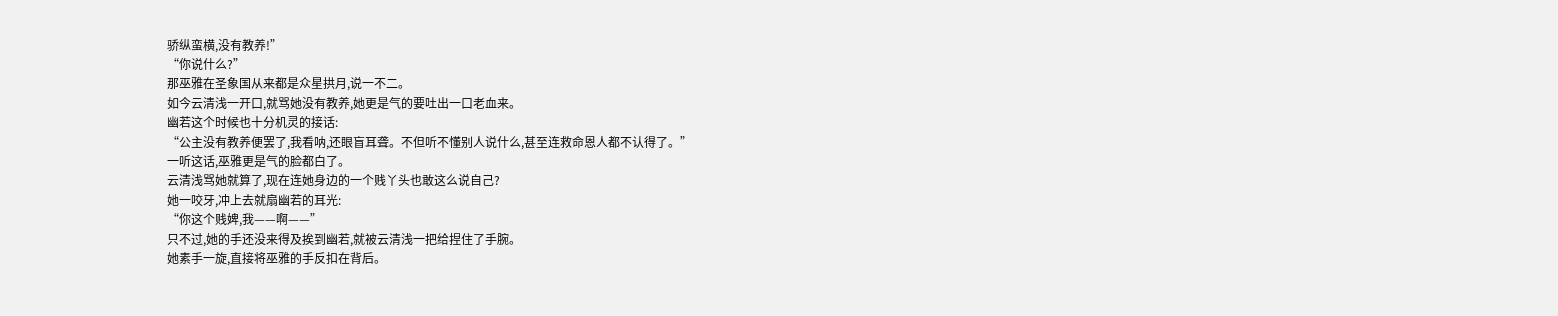骄纵蛮横,没有教养!”
“你说什么?”
那巫雅在圣象国从来都是众星拱月,说一不二。
如今云清浅一开口,就骂她没有教养,她更是气的要吐出一口老血来。
幽若这个时候也十分机灵的接话:
“公主没有教养便罢了,我看呐,还眼盲耳聋。不但听不懂别人说什么,甚至连救命恩人都不认得了。”
一听这话,巫雅更是气的脸都白了。
云清浅骂她就算了,现在连她身边的一个贱丫头也敢这么说自己?
她一咬牙,冲上去就扇幽若的耳光:
“你这个贱婢,我——啊——”
只不过,她的手还没来得及挨到幽若,就被云清浅一把给捏住了手腕。
她素手一旋,直接将巫雅的手反扣在背后。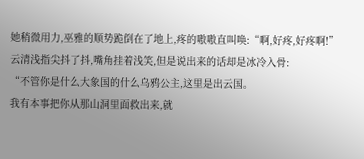她稍微用力,巫雅的顺势跪倒在了地上,疼的嗷嗷直叫唤:“啊,好疼,好疼啊!”
云清浅指尖抖了抖,嘴角挂着浅笑,但是说出来的话却是冰冷入骨:
“不管你是什么大象国的什么乌鸦公主,这里是出云国。
我有本事把你从那山洞里面救出来,就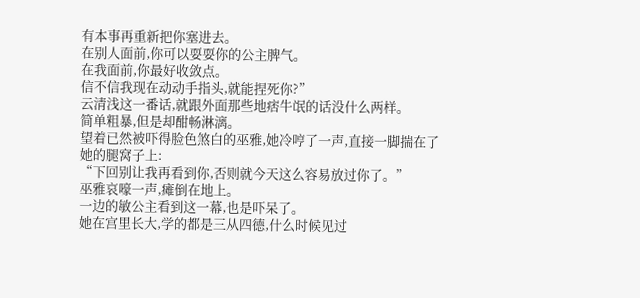有本事再重新把你塞进去。
在别人面前,你可以耍耍你的公主脾气。
在我面前,你最好收敛点。
信不信我现在动动手指头,就能捏死你?”
云清浅这一番话,就跟外面那些地痞牛氓的话没什么两样。
简单粗暴,但是却酣畅淋漓。
望着已然被吓得脸色煞白的巫雅,她冷哼了一声,直接一脚揣在了她的腿窝子上:
“下回别让我再看到你,否则就今天这么容易放过你了。”
巫雅哀嚎一声,瘫倒在地上。
一边的敏公主看到这一幕,也是吓呆了。
她在宫里长大,学的都是三从四德,什么时候见过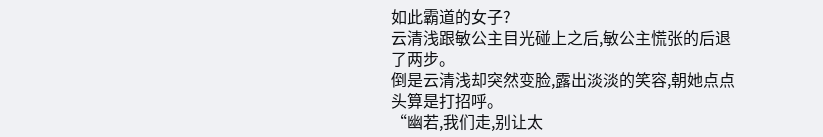如此霸道的女子?
云清浅跟敏公主目光碰上之后,敏公主慌张的后退了两步。
倒是云清浅却突然变脸,露出淡淡的笑容,朝她点点头算是打招呼。
“幽若,我们走,别让太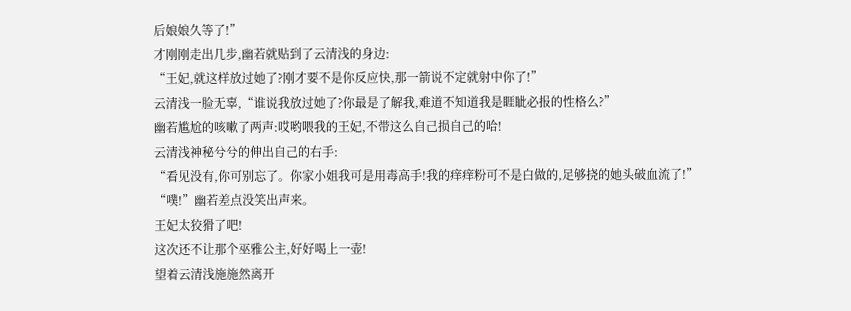后娘娘久等了!”
才刚刚走出几步,幽若就贴到了云清浅的身边:
“王妃,就这样放过她了?刚才要不是你反应快,那一箭说不定就射中你了!”
云清浅一脸无辜,“谁说我放过她了?你最是了解我,难道不知道我是睚眦必报的性格么?”
幽若尴尬的咳嗽了两声:哎哟喂我的王妃,不带这么自己损自己的哈!
云清浅神秘兮兮的伸出自己的右手:
“看见没有,你可别忘了。你家小姐我可是用毒高手!我的痒痒粉可不是白做的,足够挠的她头破血流了!”
“噗!”幽若差点没笑出声来。
王妃太狡猾了吧!
这次还不让那个巫雅公主,好好喝上一壶!
望着云清浅施施然离开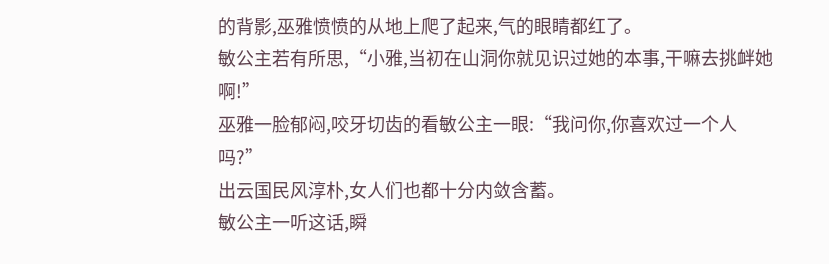的背影,巫雅愤愤的从地上爬了起来,气的眼睛都红了。
敏公主若有所思,“小雅,当初在山洞你就见识过她的本事,干嘛去挑衅她啊!”
巫雅一脸郁闷,咬牙切齿的看敏公主一眼:“我问你,你喜欢过一个人吗?”
出云国民风淳朴,女人们也都十分内敛含蓄。
敏公主一听这话,瞬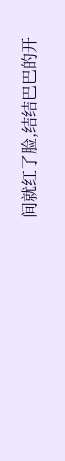间就红了脸,结结巴巴的开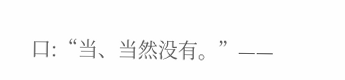口:“当、当然没有。”——